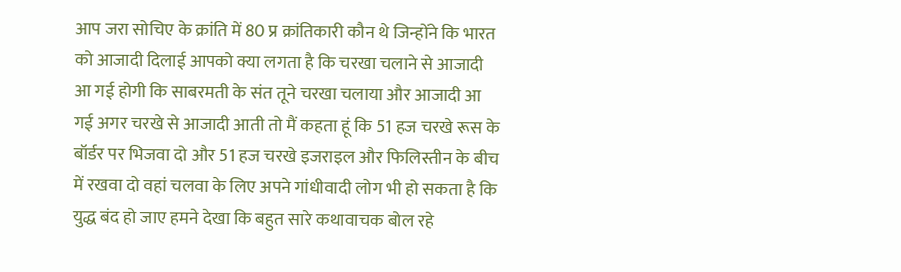आप जरा सोचिए के क्रांति में 80 प्र क्रांतिकारी कौन थे जिन्होंने कि भारत को आजादी दिलाई आपको क्या लगता है कि चरखा चलाने से आजादी आ गई होगी कि साबरमती के संत तूने चरखा चलाया और आजादी आ गई अगर चरखे से आजादी आती तो मैं कहता हूं कि 51 हज चरखे रूस के बॉर्डर पर भिजवा दो और 51 हज चरखे इजराइल और फिलिस्तीन के बीच में रखवा दो वहां चलवा के लिए अपने गांधीवादी लोग भी हो सकता है कि युद्ध बंद हो जाए हमने देखा कि बहुत सारे कथावाचक बोल रहे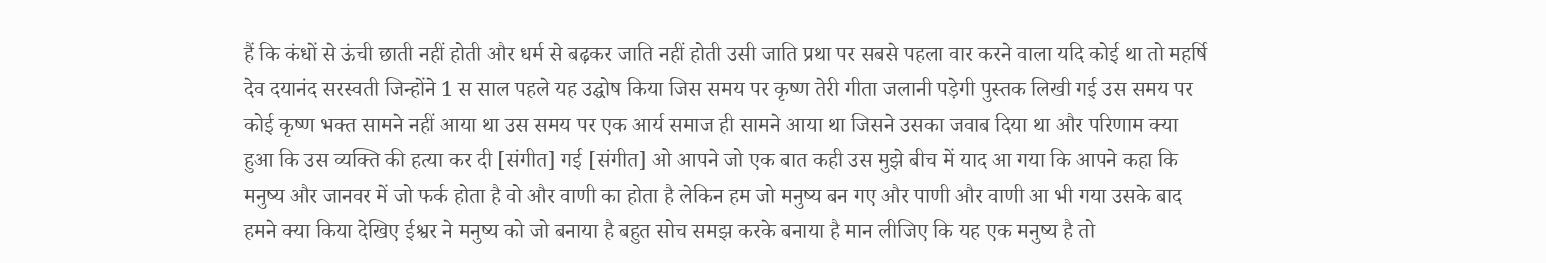हैं कि कंधों से ऊंची छाती नहीं होती और धर्म से बढ़कर जाति नहीं होती उसी जाति प्रथा पर सबसे पहला वार करने वाला यदि कोई था तो महर्षि देव दयानंद सरस्वती जिन्होंने 1 स साल पहले यह उद्घोष किया जिस समय पर कृष्ण तेरी गीता जलानी पड़ेगी पुस्तक लिखी गई उस समय पर कोई कृष्ण भक्त सामने नहीं आया था उस समय पर एक आर्य समाज ही सामने आया था जिसने उसका जवाब दिया था और परिणाम क्या हुआ कि उस व्यक्ति की हत्या कर दी [संगीत] गई [संगीत] ओ आपने जो एक बात कही उस मुझे बीच में याद आ गया कि आपने कहा कि मनुष्य और जानवर में जो फर्क होता है वो और वाणी का होता है लेकिन हम जो मनुष्य बन गए और पाणी और वाणी आ भी गया उसके बाद हमने क्या किया देखिए ईश्वर ने मनुष्य को जो बनाया है बहुत सोच समझ करके बनाया है मान लीजिए कि यह एक मनुष्य है तो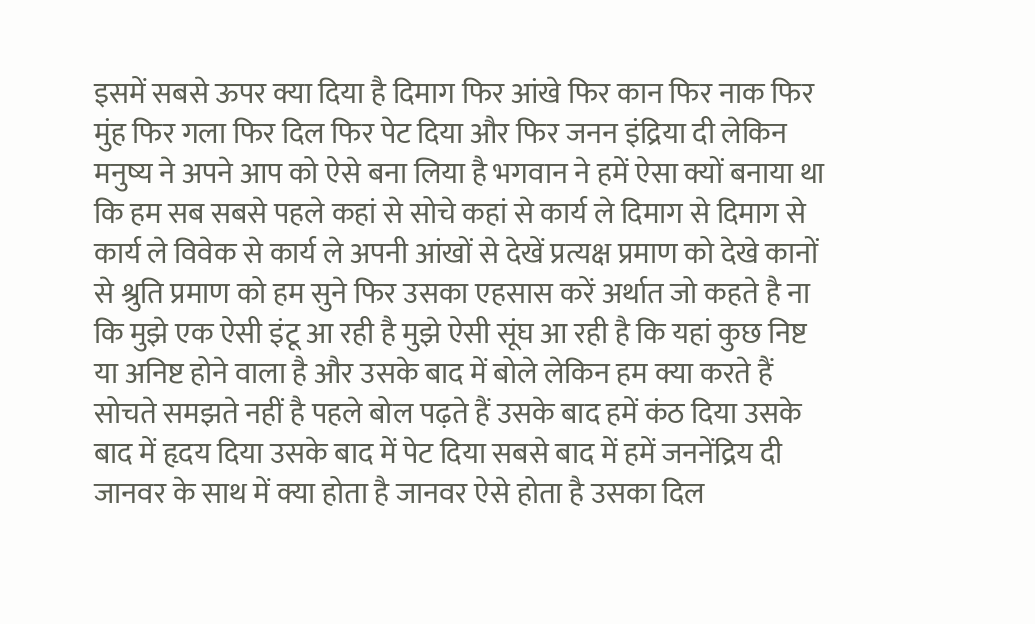इसमें सबसे ऊपर क्या दिया है दिमाग फिर आंखे फिर कान फिर नाक फिर मुंह फिर गला फिर दिल फिर पेट दिया और फिर जनन इंद्रिया दी लेकिन मनुष्य ने अपने आप को ऐसे बना लिया है भगवान ने हमें ऐसा क्यों बनाया था कि हम सब सबसे पहले कहां से सोचे कहां से कार्य ले दिमाग से दिमाग से कार्य ले विवेक से कार्य ले अपनी आंखों से देखें प्रत्यक्ष प्रमाण को देखे कानों से श्रुति प्रमाण को हम सुने फिर उसका एहसास करें अर्थात जो कहते है ना कि मुझे एक ऐसी इंटू आ रही है मुझे ऐसी सूंघ आ रही है कि यहां कुछ निष्ट या अनिष्ट होने वाला है और उसके बाद में बोले लेकिन हम क्या करते हैं सोचते समझते नहीं है पहले बोल पढ़ते हैं उसके बाद हमें कंठ दिया उसके बाद में हृदय दिया उसके बाद में पेट दिया सबसे बाद में हमें जननेंद्रिय दी जानवर के साथ में क्या होता है जानवर ऐसे होता है उसका दिल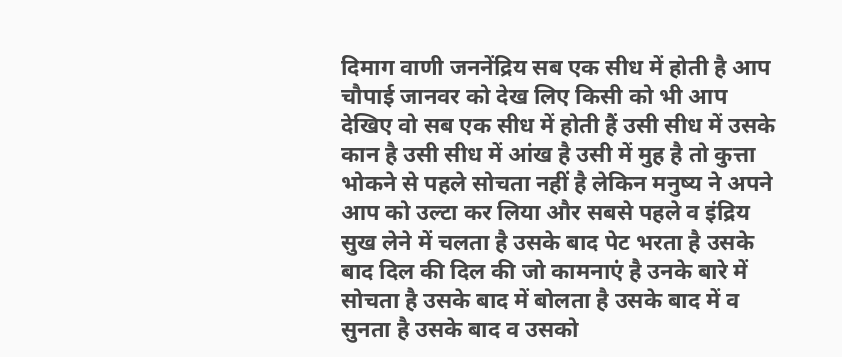दिमाग वाणी जननेंद्रिय सब एक सीध में होती है आप चौपाई जानवर को देख लिए किसी को भी आप देखिए वो सब एक सीध में होती हैं उसी सीध में उसके कान है उसी सीध में आंख है उसी में मुह है तो कुत्ता भोकने से पहले सोचता नहीं है लेकिन मनुष्य ने अपने आप को उल्टा कर लिया और सबसे पहले व इंद्रिय सुख लेने में चलता है उसके बाद पेट भरता है उसके बाद दिल की दिल की जो कामनाएं है उनके बारे में सोचता है उसके बाद में बोलता है उसके बाद में व सुनता है उसके बाद व उसको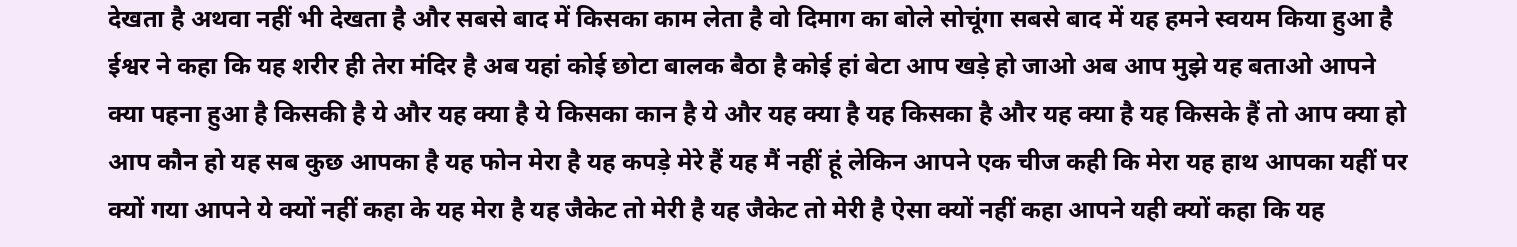देखता है अथवा नहीं भी देखता है और सबसे बाद में किसका काम लेता है वो दिमाग का बोले सोचूंगा सबसे बाद में यह हमने स्वयम किया हुआ है ईश्वर ने कहा कि यह शरीर ही तेरा मंदिर है अब यहां कोई छोटा बालक बैठा है कोई हां बेटा आप खड़े हो जाओ अब आप मुझे यह बताओ आपने क्या पहना हुआ है किसकी है ये और यह क्या है ये किसका कान है ये और यह क्या है यह किसका है और यह क्या है यह किसके हैं तो आप क्या हो आप कौन हो यह सब कुछ आपका है यह फोन मेरा है यह कपड़े मेरे हैं यह मैं नहीं हूं लेकिन आपने एक चीज कही कि मेरा यह हाथ आपका यहीं पर क्यों गया आपने ये क्यों नहीं कहा के यह मेरा है यह जैकेट तो मेरी है यह जैकेट तो मेरी है ऐसा क्यों नहीं कहा आपने यही क्यों कहा कि यह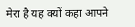मेरा है यह क्यों कहा आपने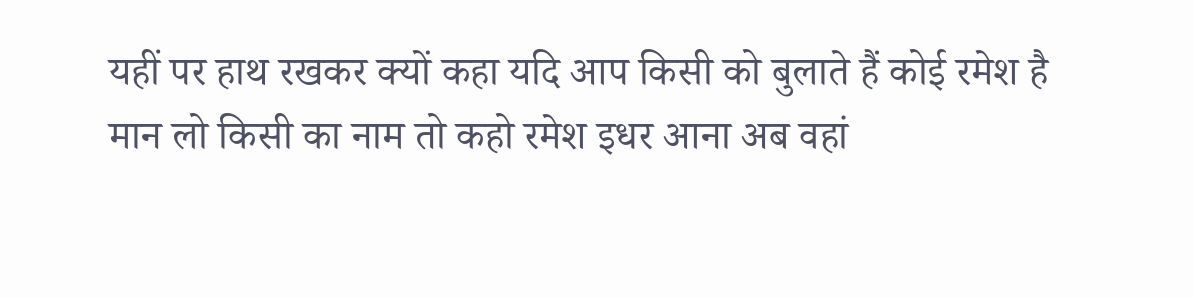यहीं पर हाथ रखकर क्यों कहा यदि आप किसी को बुलाते हैं कोई रमेश है मान लो किसी का नाम तो कहो रमेश इधर आना अब वहां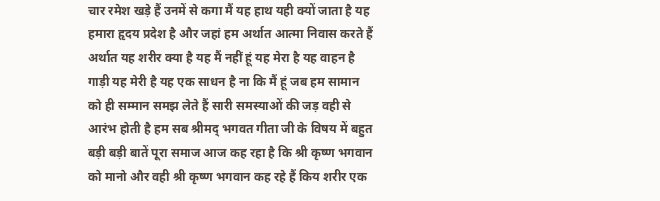चार रमेश खड़े हैं उनमें से कगा मैं यह हाथ यही क्यों जाता है यह हमारा हृदय प्रदेश है और जहां हम अर्थात आत्मा निवास करते हैं अर्थात यह शरीर क्या है यह मैं नहीं हूं यह मेरा है यह वाहन है गाड़ी यह मेरी है यह एक साधन है ना कि मैं हूं जब हम सामान को ही सम्मान समझ लेते हैं सारी समस्याओं की जड़ वही से आरंभ होती है हम सब श्रीमद् भगवत गीता जी के विषय में बहुत बड़ी बड़ी बातें पूरा समाज आज कह रहा है कि श्री कृष्ण भगवान को मानो और वही श्री कृष्ण भगवान कह रहे हैं किय शरीर एक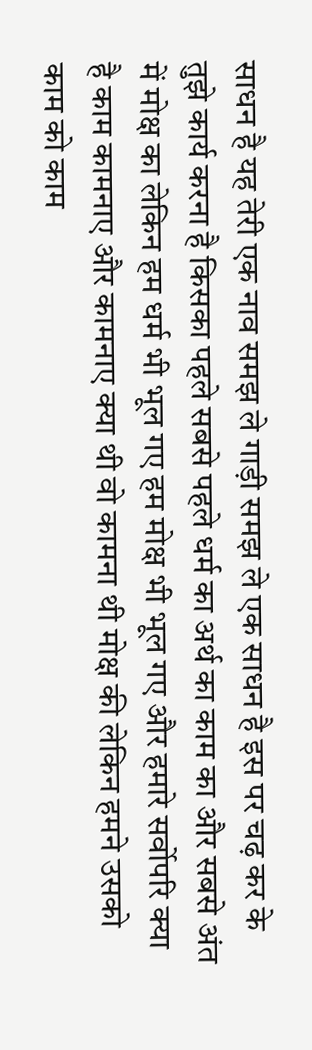साधन है यह तेरी एक नाव समझ ले गाड़ी समझ ले एक साधन है इस पर चढ़ कर के तुझे कार्य करना है किसका पहले सबसे पहले धर्म का अर्थ का काम का और सबसे अंत में मोक्ष का लेकिन हम धर्म भी भूल गए हम मोक्ष भी भूल गए और हमारे सर्वोपरि क्या है काम कामनाए और कामनाए क्या थी वो कामना थी मोक्ष की लेकिन हमने उसको काम को काम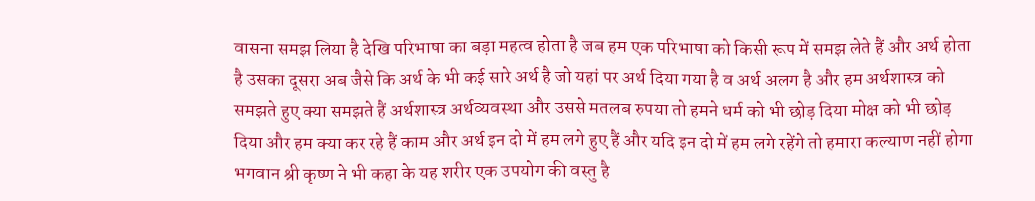वासना समझ लिया है देखि परिभाषा का बड़ा महत्व होता है जब हम एक परिभाषा को किसी रूप में समझ लेते हैं और अर्थ होता है उसका दूसरा अब जैसे कि अर्थ के भी कई सारे अर्थ है जो यहां पर अर्थ दिया गया है व अर्थ अलग है और हम अर्थशास्त्र को समझते हुए क्या समझते हैं अर्थशास्त्र अर्थव्यवस्था और उससे मतलब रुपया तो हमने धर्म को भी छोड़ दिया मोक्ष को भी छोड़ दिया और हम क्या कर रहे हैं काम और अर्थ इन दो में हम लगे हुए हैं और यदि इन दो में हम लगे रहेंगे तो हमारा कल्याण नहीं होगा भगवान श्री कृष्ण ने भी कहा के यह शरीर एक उपयोग की वस्तु है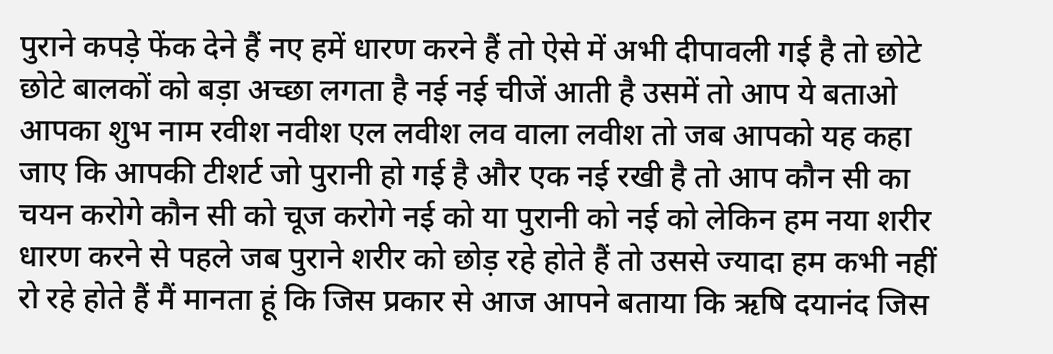पुराने कपड़े फेंक देने हैं नए हमें धारण करने हैं तो ऐसे में अभी दीपावली गई है तो छोटे छोटे बालकों को बड़ा अच्छा लगता है नई नई चीजें आती है उसमें तो आप ये बताओ आपका शुभ नाम रवीश नवीश एल लवीश लव वाला लवीश तो जब आपको यह कहा जाए कि आपकी टीशर्ट जो पुरानी हो गई है और एक नई रखी है तो आप कौन सी का चयन करोगे कौन सी को चूज करोगे नई को या पुरानी को नई को लेकिन हम नया शरीर धारण करने से पहले जब पुराने शरीर को छोड़ रहे होते हैं तो उससे ज्यादा हम कभी नहीं रो रहे होते हैं मैं मानता हूं कि जिस प्रकार से आज आपने बताया कि ऋषि दयानंद जिस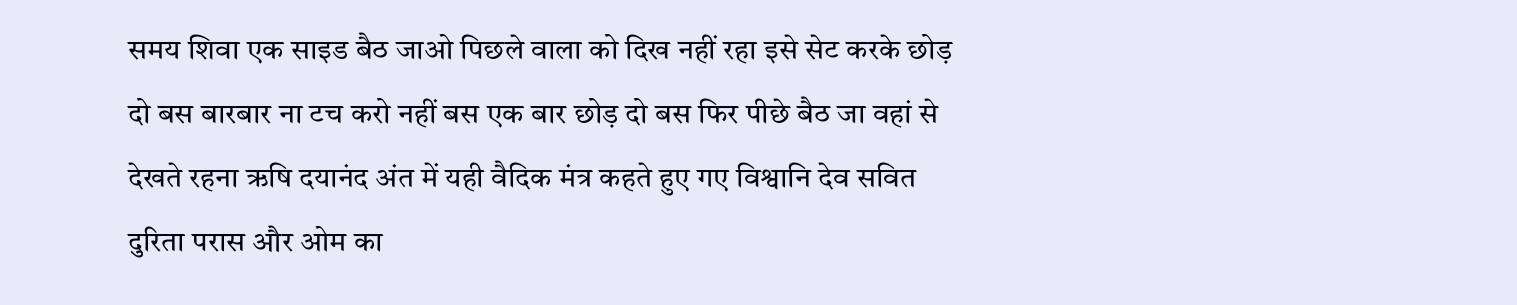समय शिवा एक साइड बैठ जाओ पिछले वाला को दिख नहीं रहा इसे सेट करके छोड़ दो बस बारबार ना टच करो नहीं बस एक बार छोड़ दो बस फिर पीछे बैठ जा वहां से देखते रहना ऋषि दयानंद अंत में यही वैदिक मंत्र कहते हुए गए विश्वानि देव सवित दुरिता परास और ओम का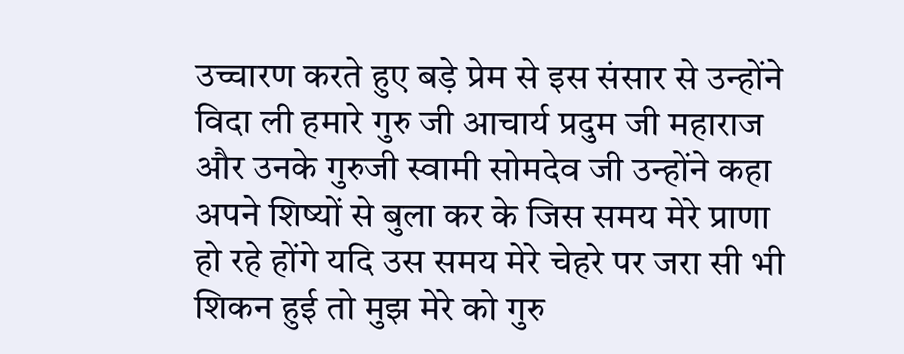उच्चारण करते हुए बड़े प्रेम से इस संसार से उन्होंने विदा ली हमारे गुरु जी आचार्य प्रदुम जी महाराज और उनके गुरुजी स्वामी सोमदेव जी उन्होंने कहा अपने शिष्यों से बुला कर के जिस समय मेरे प्राणा हो रहे होंगे यदि उस समय मेरे चेहरे पर जरा सी भी शिकन हुई तो मुझ मेरे को गुरु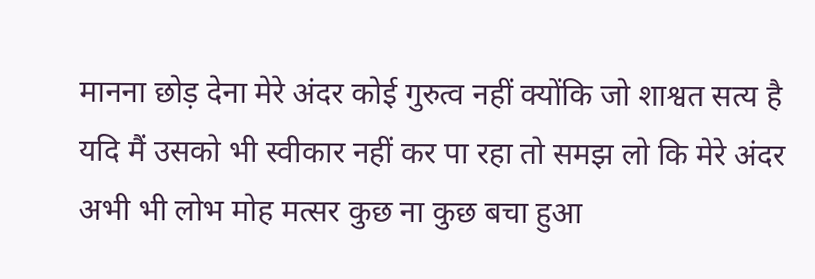मानना छोड़ देना मेरे अंदर कोई गुरुत्व नहीं क्योंकि जो शाश्वत सत्य है यदि मैं उसको भी स्वीकार नहीं कर पा रहा तो समझ लो कि मेरे अंदर अभी भी लोभ मोह मत्सर कुछ ना कुछ बचा हुआ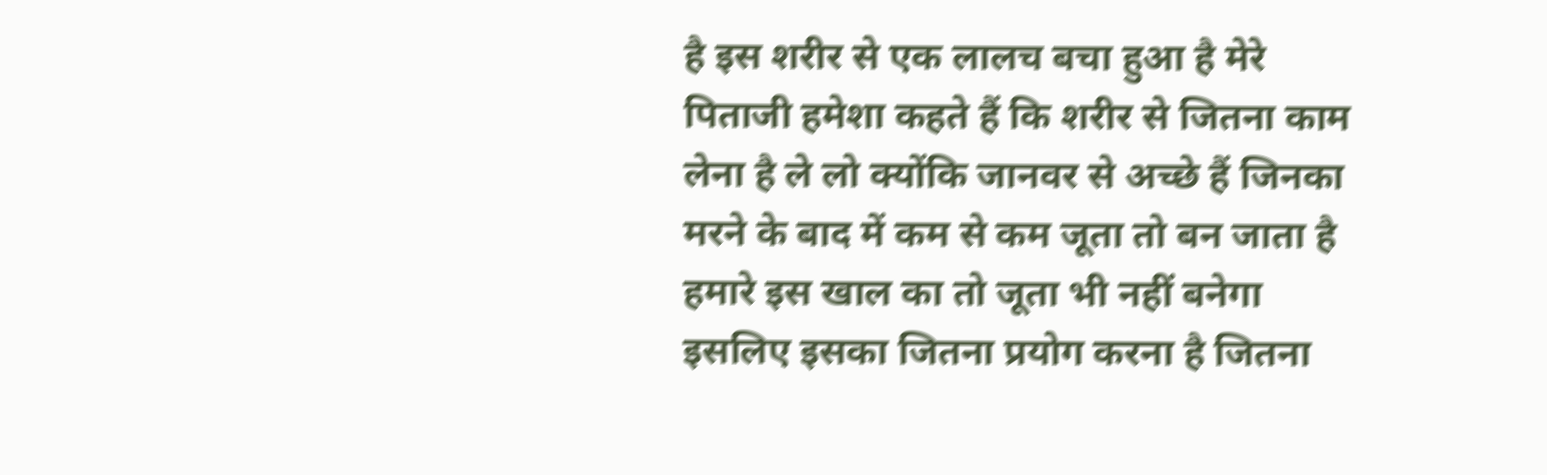है इस शरीर से एक लालच बचा हुआ है मेरे पिताजी हमेशा कहते हैं कि शरीर से जितना काम लेना है ले लो क्योंकि जानवर से अच्छे हैं जिनका मरने के बाद में कम से कम जूता तो बन जाता है हमारे इस खाल का तो जूता भी नहीं बनेगा इसलिए इसका जितना प्रयोग करना है जितना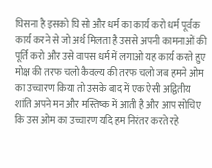घिसना है इसको घि सो और धर्म का कार्य करो धर्म पूर्वक कार्य करने से जो अर्थ मिलता है उससे अपनी कामनाओं की पूर्ति करो और उसे वापस धर्म में लगाओ यह कार्य करते हुए मोक्ष की तरफ चलो कैवल्य की तरफ चलो जब हमने ओम का उच्चारण किया तो उसके बाद में एक ऐसी अद्वितीय शांति अपने मन और मस्तिष्क में आती है और आप सोचिए कि उस ओम का उच्चारण यदि हम निरंतर करते रहे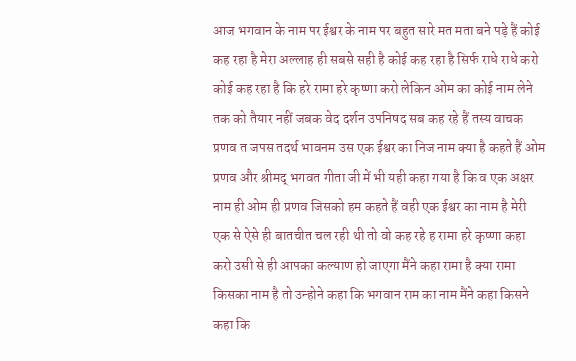आज भगवान के नाम पर ईश्वर के नाम पर बहुत सारे मत मता बने पड़े हैं कोई कह रहा है मेरा अल्लाह ही सबसे सही है कोई कह रहा है सिर्फ राधे राधे करो कोई कह रहा है कि हरे रामा हरे कृष्णा करो लेकिन ओम का कोई नाम लेने तक को तैयार नहीं जबक वेद दर्शन उपनिषद सब कह रहे हैं तस्य वाचक प्रणव त जपस तदर्थ भावनम उस एक ईश्वर का निज नाम क्या है कहते हैं ओम प्रणव और श्रीमद् भगवत गीता जी में भी यही कहा गया है कि व एक अक्षर नाम ही ओम ही प्रणव जिसको हम कहते हैं वही एक ईश्वर का नाम है मेरी एक से ऐसे ही बातचीत चल रही थी तो वो कह रहे ह रामा हरे कृष्णा कहा करो उसी से ही आपका कल्याण हो जाएगा मैंने कहा रामा है क्या रामा किसका नाम है तो उन्होने कहा कि भगवान राम का नाम मैंने कहा किसने कहा कि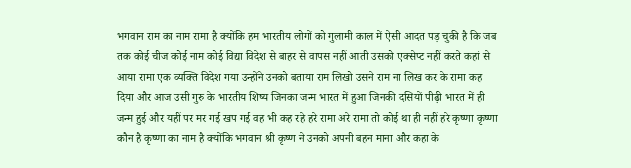भगवान राम का नाम रामा है क्योंकि हम भारतीय लोगों को गुलामी काल में ऐसी आदत पड़ चुकी है कि जब तक कोई चीज कोई नाम कोई विद्या विदेश से बाहर से वापस नहीं आती उसको एक्सेप्ट नहीं करते कहां से आया रामा एक व्यक्ति विदेश गया उन्होंने उनको बताया राम लिखो उसने राम ना लिख कर के रामा कह दिया और आज उसी गुरु के भारतीय शिष्य जिनका जन्म भारत में हुआ जिनकी दसियों पीढ़ी भारत में ही जन्म हुई और यहीं पर मर गई खप गई वह भी कह रहे हरे रामा अरे रामा तो कोई था ही नहीं हरे कृष्णा कृष्णा कौन है कृष्णा का नाम है क्योंकि भगवान श्री कृष्ण ने उनको अपनी बहन माना और कहा के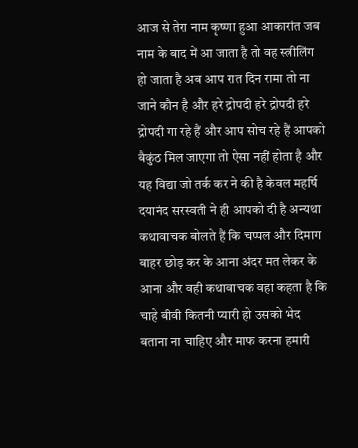आज से तेरा नाम कृष्णा हुआ आकारांत जब नाम के बाद में आ जाता है तो वह स्त्रीलिंग हो जाता है अब आप रात दिन रामा तो ना जाने कौन है और हरे द्रोपदी हरे द्रोपदी हरे द्रोपदी गा रहे हैं और आप सोच रहे हैं आपको बैकुंठ मिल जाएगा तो ऐसा नहीं होता है और यह विद्या जो तर्क कर ने की है केवल महर्षि दयानंद सरस्वती ने ही आपको दी है अन्यथा कथावाचक बोलते हैं कि चप्पल और दिमाग बाहर छोड़ कर के आना अंदर मत लेकर के आना और वही कथावाचक वहा कहता है कि चाहे बीवी कितनी प्यारी हो उसको भेद बताना ना चाहिए और माफ करना हमारी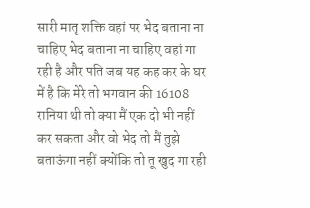सारी मातृ शक्ति वहां पर भेद बताना ना चाहिए भेद बताना ना चाहिए वहां गा रही है और पति जब यह कह कर के घर में है कि मेरे तो भगवान की 16108 रानिया थी तो क्या मैं एक दो भी नहीं कर सकता और वो भेद तो मैं तुझे बताऊंगा नहीं क्योंकि तो तू खुद गा रही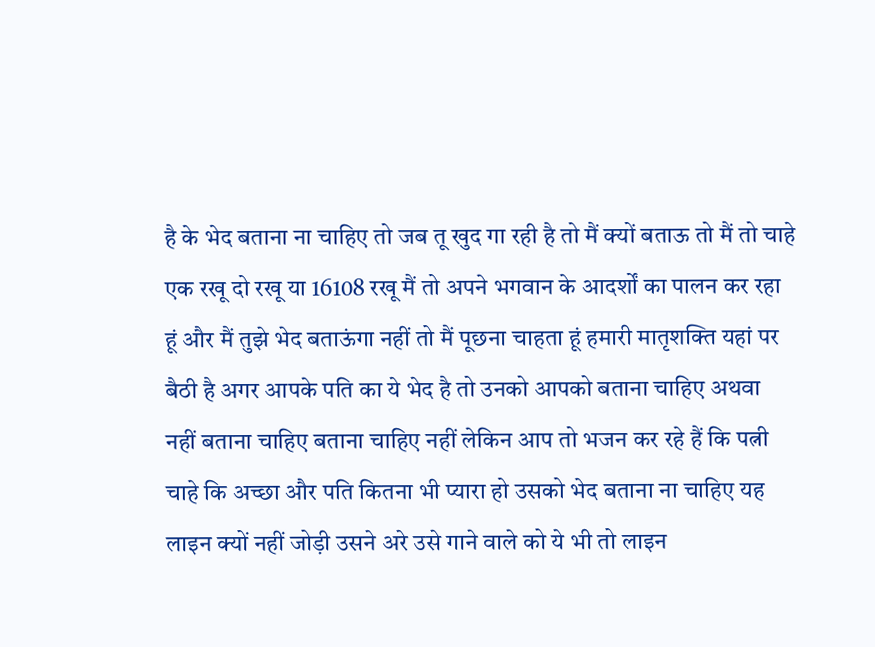है के भेद बताना ना चाहिए तो जब तू खुद गा रही है तो मैं क्यों बताऊ तो मैं तो चाहे एक रखू दो रखू या 16108 रखू मैं तो अपने भगवान के आदर्शों का पालन कर रहा हूं और मैं तुझे भेद बताऊंगा नहीं तो मैं पूछना चाहता हूं हमारी मातृशक्ति यहां पर बैठी है अगर आपके पति का ये भेद है तो उनको आपको बताना चाहिए अथवा नहीं बताना चाहिए बताना चाहिए नहीं लेकिन आप तो भजन कर रहे हैं कि पत्नी चाहे कि अच्छा और पति कितना भी प्यारा हो उसको भेद बताना ना चाहिए यह लाइन क्यों नहीं जोड़ी उसने अरे उसे गाने वाले को ये भी तो लाइन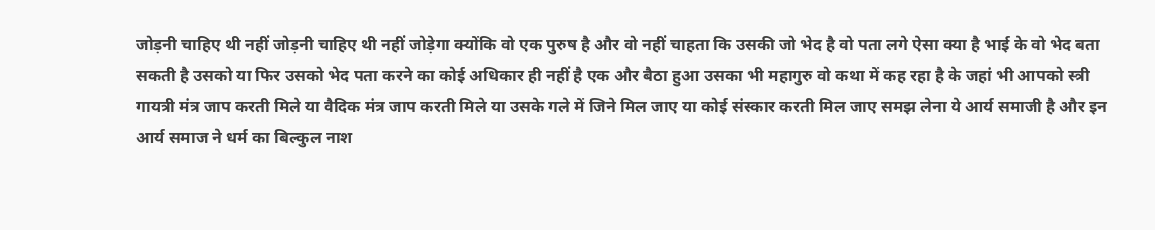जोड़नी चाहिए थी नहीं जोड़नी चाहिए थी नहीं जोड़ेगा क्योंकि वो एक पुरुष है और वो नहीं चाहता कि उसकी जो भेद है वो पता लगे ऐसा क्या है भाई के वो भेद बता सकती है उसको या फिर उसको भेद पता करने का कोई अधिकार ही नहीं है एक और बैठा हुआ उसका भी महागुरु वो कथा में कह रहा है के जहां भी आपको स्त्री गायत्री मंत्र जाप करती मिले या वैदिक मंत्र जाप करती मिले या उसके गले में जिने मिल जाए या कोई संस्कार करती मिल जाए समझ लेना ये आर्य समाजी है और इन आर्य समाज ने धर्म का बिल्कुल नाश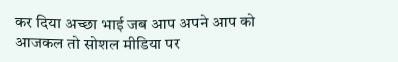कर दिया अच्छा भाई जब आप अपने आप को आजकल तो सोशल मीडिया पर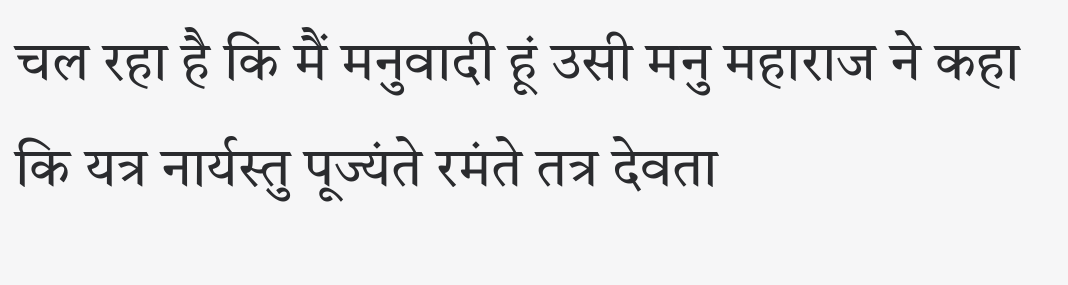चल रहा है कि मैं मनुवादी हूं उसी मनु महाराज ने कहा कि यत्र नार्यस्तु पूज्यंते रमंते तत्र देवता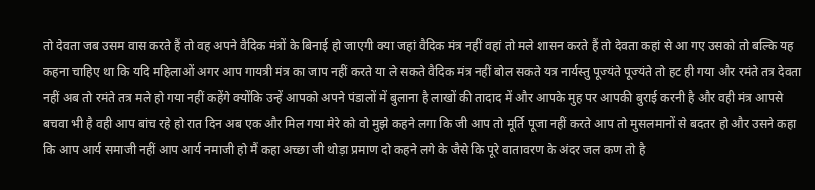तो देवता जब उसम वास करते हैं तो वह अपने वैदिक मंत्रों के बिनाई हो जाएगी क्या जहां वैदिक मंत्र नहीं वहां तो मले शासन करते हैं तो देवता कहां से आ गए उसको तो बल्कि यह कहना चाहिए था कि यदि महिलाओं अगर आप गायत्री मंत्र का जाप नहीं करते या ले सकते वैदिक मंत्र नहीं बोल सकते यत्र नार्यस्तु पूज्यंते पूज्यंते तो हट ही गया और रमंते तत्र देवता नहीं अब तो रमंते तत्र मले हो गया नहीं कहेंगे क्योंकि उन्हें आपको अपने पंडालों में बुलाना है लाखों की तादाद में और आपके मुह पर आपकी बुराई करनी है और वही मंत्र आपसे बचवा भी है वही आप बांच रहे हो रात दिन अब एक और मिल गया मेरे को वो मुझे कहने लगा कि जी आप तो मूर्ति पूजा नहीं करते आप तो मुसलमानों से बदतर हो और उसने कहा कि आप आर्य समाजी नहीं आप आर्य नमाजी हो मैं कहा अच्छा जी थोड़ा प्रमाण दो कहने लगे के जैसे कि पूरे वातावरण के अंदर जल कण तो है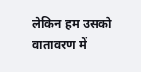लेकिन हम उसको वातावरण में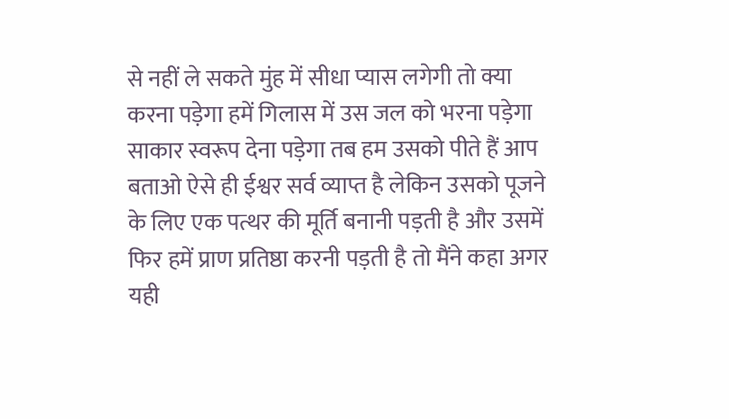से नहीं ले सकते मुंह में सीधा प्यास लगेगी तो क्या करना पड़ेगा हमें गिलास में उस जल को भरना पड़ेगा साकार स्वरूप देना पड़ेगा तब हम उसको पीते हैं आप बताओ ऐसे ही ईश्वर सर्व व्याप्त है लेकिन उसको पूजने के लिए एक पत्थर की मूर्ति बनानी पड़ती है और उसमें फिर हमें प्राण प्रतिष्ठा करनी पड़ती है तो मैंने कहा अगर यही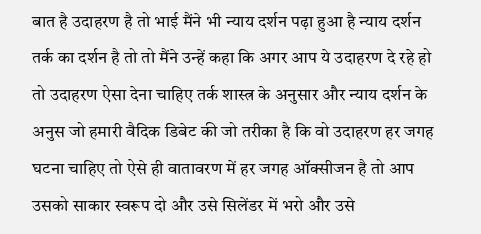बात है उदाहरण है तो भाई मैंने भी न्याय दर्शन पढ़ा हुआ है न्याय दर्शन तर्क का दर्शन है तो तो मैंने उन्हें कहा कि अगर आप ये उदाहरण दे रहे हो तो उदाहरण ऐसा देना चाहिए तर्क शास्त्र के अनुसार और न्याय दर्शन के अनुस जो हमारी वैदिक डिबेट की जो तरीका है कि वो उदाहरण हर जगह घटना चाहिए तो ऐसे ही वातावरण में हर जगह ऑक्सीजन है तो आप उसको साकार स्वरूप दो और उसे सिलेंडर में भरो और उसे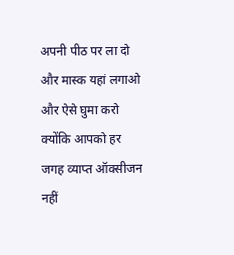अपनी पीठ पर ला दो और मास्क यहां लगाओ और ऐसे घुमा करो क्योंकि आपको हर जगह व्याप्त ऑक्सीजन नहीं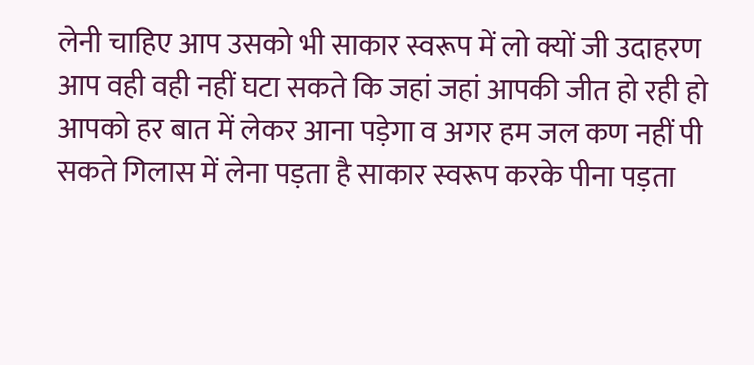लेनी चाहिए आप उसको भी साकार स्वरूप में लो क्यों जी उदाहरण आप वही वही नहीं घटा सकते कि जहां जहां आपकी जीत हो रही हो आपको हर बात में लेकर आना पड़ेगा व अगर हम जल कण नहीं पी सकते गिलास में लेना पड़ता है साकार स्वरूप करके पीना पड़ता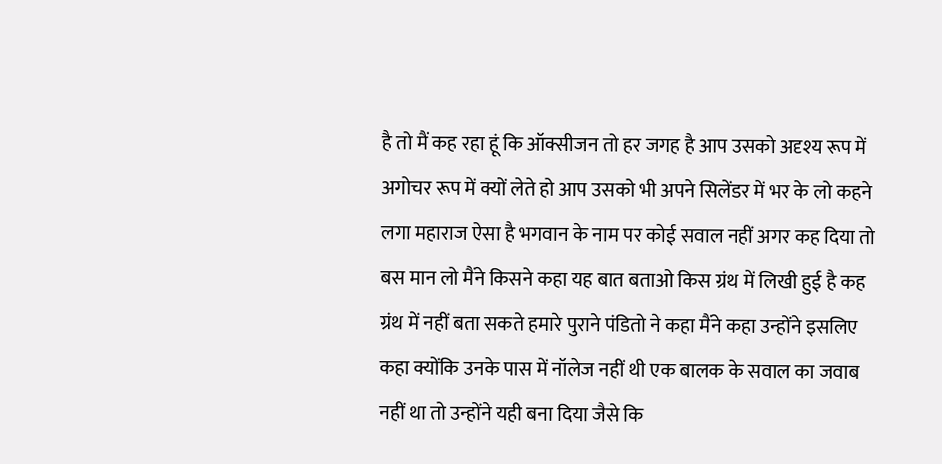है तो मैं कह रहा हूं कि ऑक्सीजन तो हर जगह है आप उसको अदृश्य रूप में अगोचर रूप में क्यों लेते हो आप उसको भी अपने सिलेंडर में भर के लो कहने लगा महाराज ऐसा है भगवान के नाम पर कोई सवाल नहीं अगर कह दिया तो बस मान लो मैंने किसने कहा यह बात बताओ किस ग्रंथ में लिखी हुई है कह ग्रंथ में नहीं बता सकते हमारे पुराने पंडितो ने कहा मैंने कहा उन्होंने इसलिए कहा क्योंकि उनके पास में नॉलेज नहीं थी एक बालक के सवाल का जवाब नहीं था तो उन्होंने यही बना दिया जैसे कि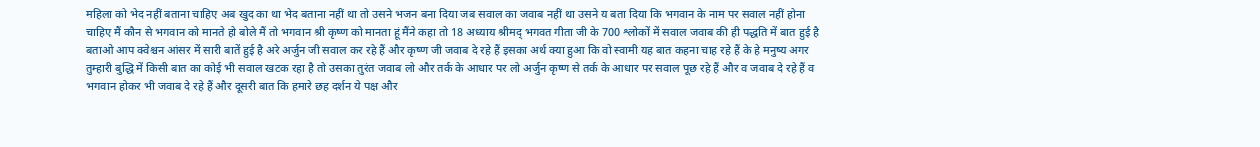महिला को भेद नहीं बताना चाहिए अब खुद का था भेद बताना नहीं था तो उसने भजन बना दिया जब सवाल का जवाब नहीं था उसने य बता दिया कि भगवान के नाम पर सवाल नहीं होना चाहिए मैं कौन से भगवान को मानते हो बोले मैं तो भगवान श्री कृष्ण को मानता हूं मैंने कहा तो 18 अध्याय श्रीमद् भगवत गीता जी के 700 श्लोकों में सवाल जवाब की ही पद्धति में बात हुई है बताओ आप क्वेश्चन आंसर में सारी बातें हुई है अरे अर्जुन जी सवाल कर रहे हैं और कृष्ण जी जवाब दे रहे हैं इसका अर्थ क्या हुआ कि वो स्वामी यह बात कहना चाह रहे हैं के हे मनुष्य अगर तुम्हारी बुद्धि में किसी बात का कोई भी सवाल खटक रहा है तो उसका तुरंत जवाब लो और तर्क के आधार पर लो अर्जुन कृष्ण से तर्क के आधार पर सवाल पूछ रहे हैं और व जवाब दे रहे हैं व भगवान होकर भी जवाब दे रहे हैं और दूसरी बात कि हमारे छह दर्शन ये पक्ष और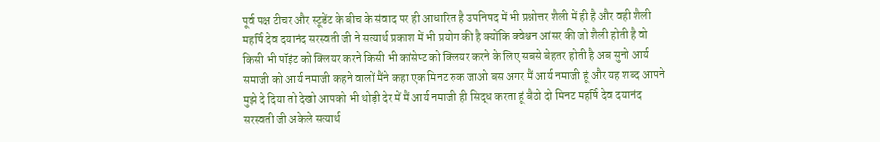पूर्व पक्ष टीचर और स्टूडेंट के बीच के संवाद पर ही आधारित है उपनिषद में भी प्रश्नोत्तर शैली में ही है और वही शैली महर्षि देव दयानंद सरस्वती जी ने सत्यार्थ प्रकाश में भी प्रयोग की है क्योंकि क्वेश्चन आंसर की जो शैली होती है वो किसी भी पॉइंट को क्लियर करने किसी भी कांसेप्ट को क्लियर करने के लिए सबसे बेहतर होती है अब सुनो आर्य समाजी को आर्य नमाजी कहने वालों मैंने कहा एक मिनट रुक जाओ बस अगर मैं आर्य नमाजी हूं और यह शब्द आपने मुझे दे दिया तो देखो आपको भी थोड़ी देर में मैं आर्य नमाजी ही सिद्ध करता हूं बैठो दो मिनट महर्षि देव दयानंद सरस्वती जी अकेले सत्यार्थ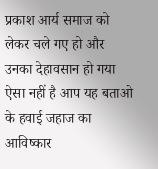प्रकाश आर्य समाज को लेकर चले गए हो और उनका देहावसान हो गया ऐसा नहीं है आप यह बताओ के हवाई जहाज का आविष्कार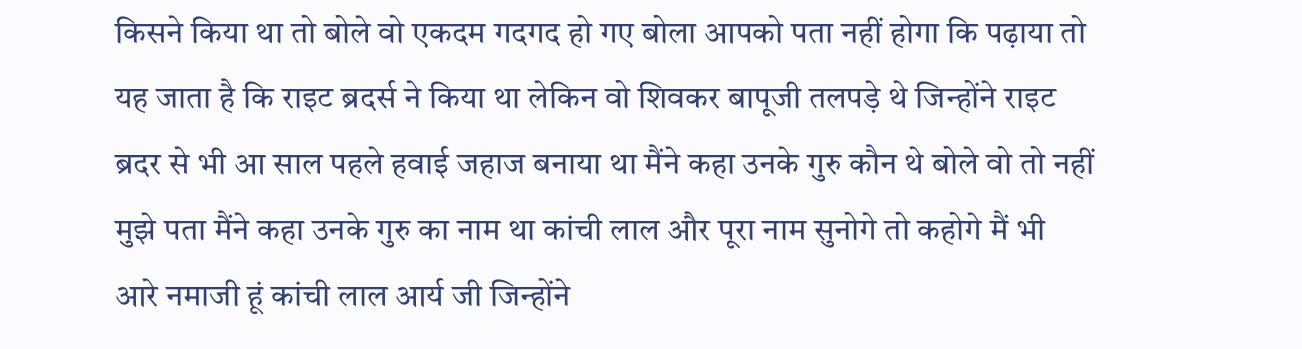किसने किया था तो बोले वो एकदम गदगद हो गए बोला आपको पता नहीं होगा कि पढ़ाया तो यह जाता है कि राइट ब्रदर्स ने किया था लेकिन वो शिवकर बापूजी तलपड़े थे जिन्होंने राइट ब्रदर से भी आ साल पहले हवाई जहाज बनाया था मैंने कहा उनके गुरु कौन थे बोले वो तो नहीं मुझे पता मैंने कहा उनके गुरु का नाम था कांची लाल और पूरा नाम सुनोगे तो कहोगे मैं भी आरे नमाजी हूं कांची लाल आर्य जी जिन्होंने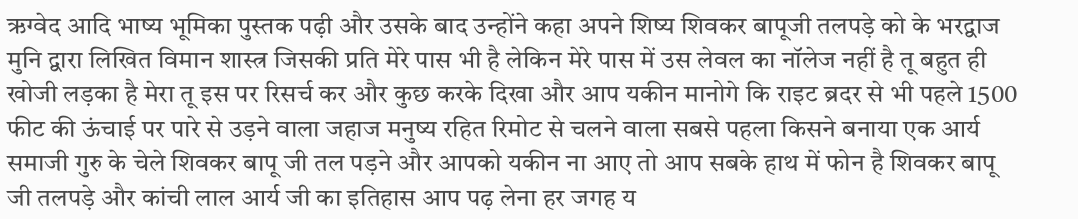ऋग्वेद आदि भाष्य भूमिका पुस्तक पढ़ी और उसके बाद उन्होंने कहा अपने शिष्य शिवकर बापूजी तलपड़े को के भरद्वाज मुनि द्वारा लिखित विमान शास्त्र जिसकी प्रति मेरे पास भी है लेकिन मेरे पास में उस लेवल का नॉलेज नहीं है तू बहुत ही खोजी लड़का है मेरा तू इस पर रिसर्च कर और कुछ करके दिखा और आप यकीन मानोगे कि राइट ब्रदर से भी पहले 1500 फीट की ऊंचाई पर पारे से उड़ने वाला जहाज मनुष्य रहित रिमोट से चलने वाला सबसे पहला किसने बनाया एक आर्य समाजी गुरु के चेले शिवकर बापू जी तल पड़ने और आपको यकीन ना आए तो आप सबके हाथ में फोन है शिवकर बापू जी तलपड़े और कांची लाल आर्य जी का इतिहास आप पढ़ लेना हर जगह य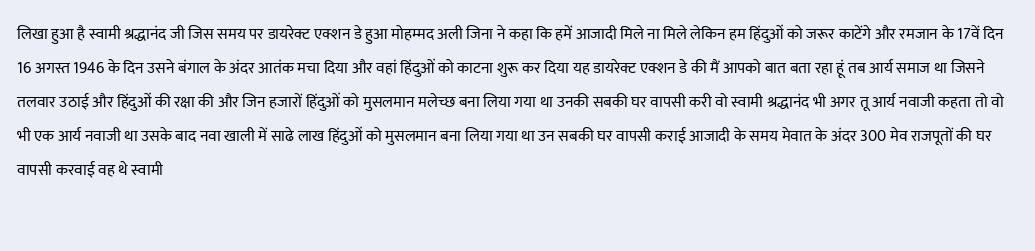लिखा हुआ है स्वामी श्रद्धानंद जी जिस समय पर डायरेक्ट एक्शन डे हुआ मोहम्मद अली जिना ने कहा कि हमें आजादी मिले ना मिले लेकिन हम हिंदुओं को जरूर काटेंगे और रमजान के 17वें दिन 16 अगस्त 1946 के दिन उसने बंगाल के अंदर आतंक मचा दिया और वहां हिंदुओं को काटना शुरू कर दिया यह डायरेक्ट एक्शन डे की मैं आपको बात बता रहा हूं तब आर्य समाज था जिसने तलवार उठाई और हिंदुओं की रक्षा की और जिन हजारों हिंदुओं को मुसलमान मलेच्छ बना लिया गया था उनकी सबकी घर वापसी करी वो स्वामी श्रद्धानंद भी अगर तू आर्य नवाजी कहता तो वो भी एक आर्य नवाजी था उसके बाद नवा खाली में साढे लाख हिंदुओं को मुसलमान बना लिया गया था उन सबकी घर वापसी कराई आजादी के समय मेवात के अंदर 300 मेव राजपूतों की घर वापसी करवाई वह थे स्वामी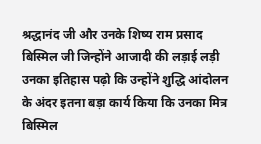श्रद्धानंद जी और उनके शिष्य राम प्रसाद बिस्मिल जी जिन्होंने आजादी की लड़ाई लड़ी उनका इतिहास पढ़ो कि उन्होंने शुद्धि आंदोलन के अंदर इतना बड़ा कार्य किया कि उनका मित्र बिस्मिल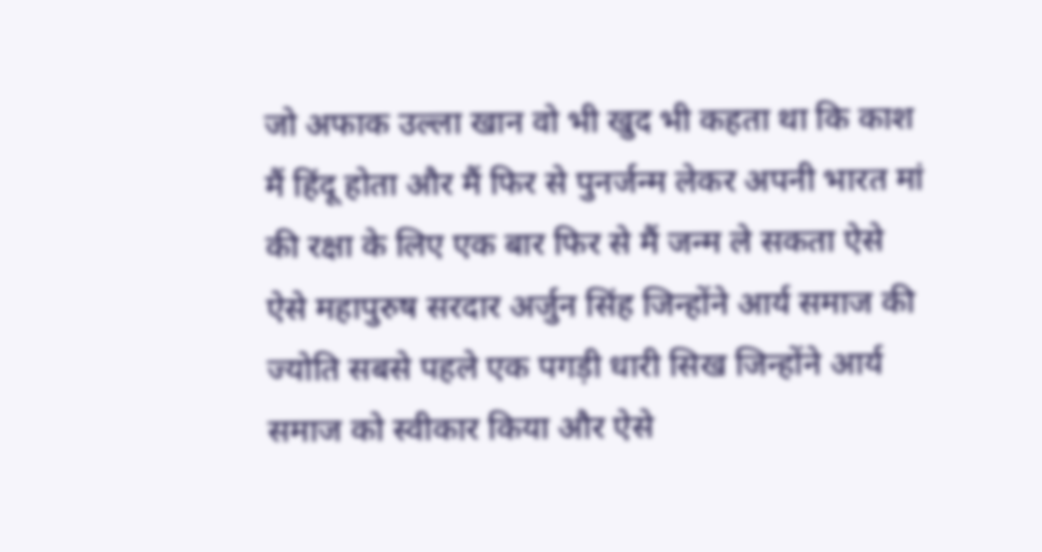जो अफाक उल्ला खान वो भी खुद भी कहता था कि काश मैं हिंदू होता और मैं फिर से पुनर्जन्म लेकर अपनी भारत मां की रक्षा के लिए एक बार फिर से मैं जन्म ले सकता ऐसे ऐसे महापुरुष सरदार अर्जुन सिंह जिन्होंने आर्य समाज की ज्योति सबसे पहले एक पगड़ी धारी सिख जिन्होंने आर्य समाज को स्वीकार किया और ऐसे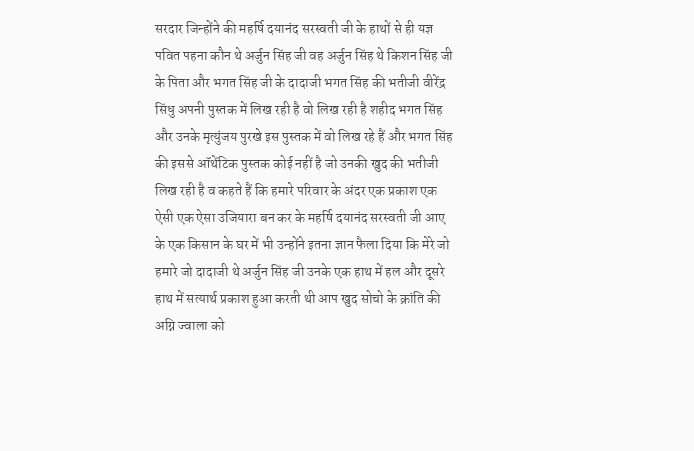सरदार जिन्होंने की महर्षि दयानंद सरस्वती जी के हाथों से ही यज्ञ पवित पहना कौन थे अर्जुन सिंह जी वह अर्जुन सिंह थे किशन सिंह जी के पिता और भगत सिंह जी के दादाजी भगत सिंह की भतीजी वीरेंद्र सिंधु अपनी पुस्तक में लिख रही है वो लिख रही है शहीद भगत सिंह और उनके मृत्युंजय पुरखे इस पुस्तक में वो लिख रहे हैं और भगत सिंह की इससे ऑथेंटिक पुस्तक कोई नहीं है जो उनकी खुद की भतीजी लिख रही है व कहते हैं कि हमारे परिवार के अंदर एक प्रकाश एक ऐसी एक ऐसा उजियारा बन कर के महर्षि दयानंद सरस्वती जी आए के एक किसान के घर में भी उन्होंने इतना ज्ञान फैला दिया कि मेरे जो हमारे जो दादाजी थे अर्जुन सिंह जी उनके एक हाथ में हल और दूसरे हाथ में सत्यार्थ प्रकाश हुआ करती थी आप खुद सोचो के क्रांति की अग्नि ज्वाला को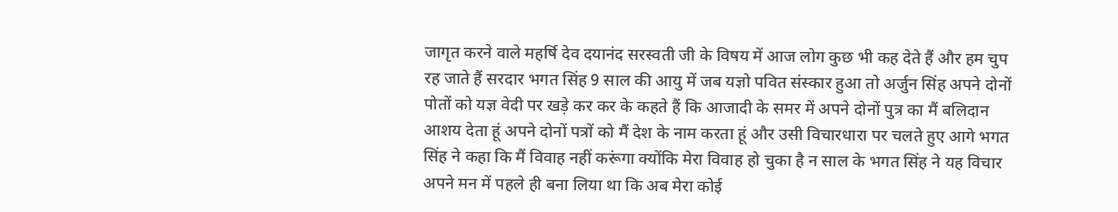जागृत करने वाले महर्षि देव दयानंद सरस्वती जी के विषय में आज लोग कुछ भी कह देते हैं और हम चुप रह जाते हैं सरदार भगत सिंह 9 साल की आयु में जब यज्ञो पवित संस्कार हुआ तो अर्जुन सिंह अपने दोनों पोतों को यज्ञ वेदी पर खड़े कर कर के कहते हैं कि आजादी के समर में अपने दोनों पुत्र का मैं बलिदान आशय देता हूं अपने दोनों पत्रों को मैं देश के नाम करता हूं और उसी विचारधारा पर चलते हुए आगे भगत सिंह ने कहा कि मैं विवाह नहीं करूंगा क्योंकि मेरा विवाह हो चुका है न साल के भगत सिंह ने यह विचार अपने मन में पहले ही बना लिया था कि अब मेरा कोई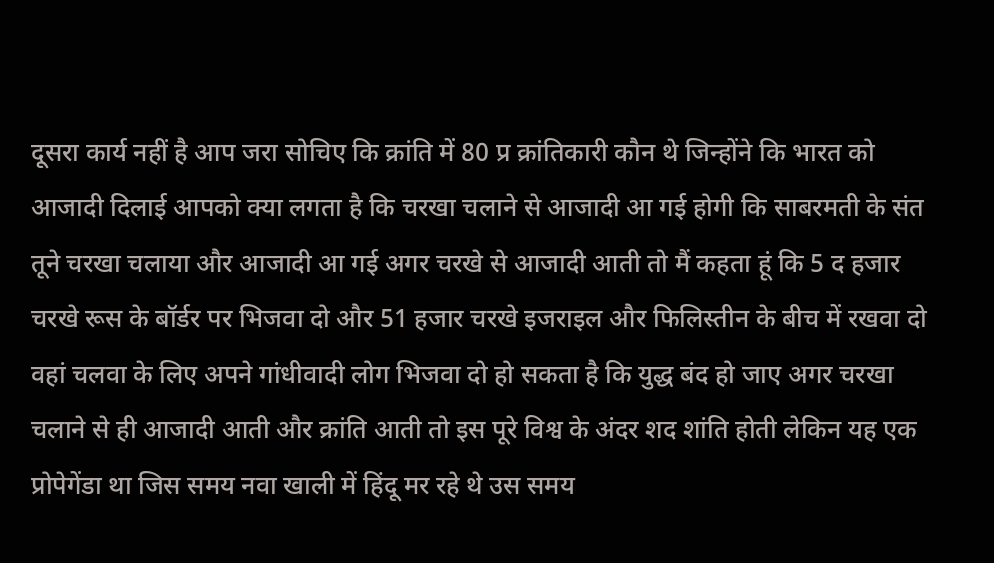दूसरा कार्य नहीं है आप जरा सोचिए कि क्रांति में 80 प्र क्रांतिकारी कौन थे जिन्होंने कि भारत को आजादी दिलाई आपको क्या लगता है कि चरखा चलाने से आजादी आ गई होगी कि साबरमती के संत तूने चरखा चलाया और आजादी आ गई अगर चरखे से आजादी आती तो मैं कहता हूं कि 5 द हजार चरखे रूस के बॉर्डर पर भिजवा दो और 51 हजार चरखे इजराइल और फिलिस्तीन के बीच में रखवा दो वहां चलवा के लिए अपने गांधीवादी लोग भिजवा दो हो सकता है कि युद्ध बंद हो जाए अगर चरखा चलाने से ही आजादी आती और क्रांति आती तो इस पूरे विश्व के अंदर शद शांति होती लेकिन यह एक प्रोपेगेंडा था जिस समय नवा खाली में हिंदू मर रहे थे उस समय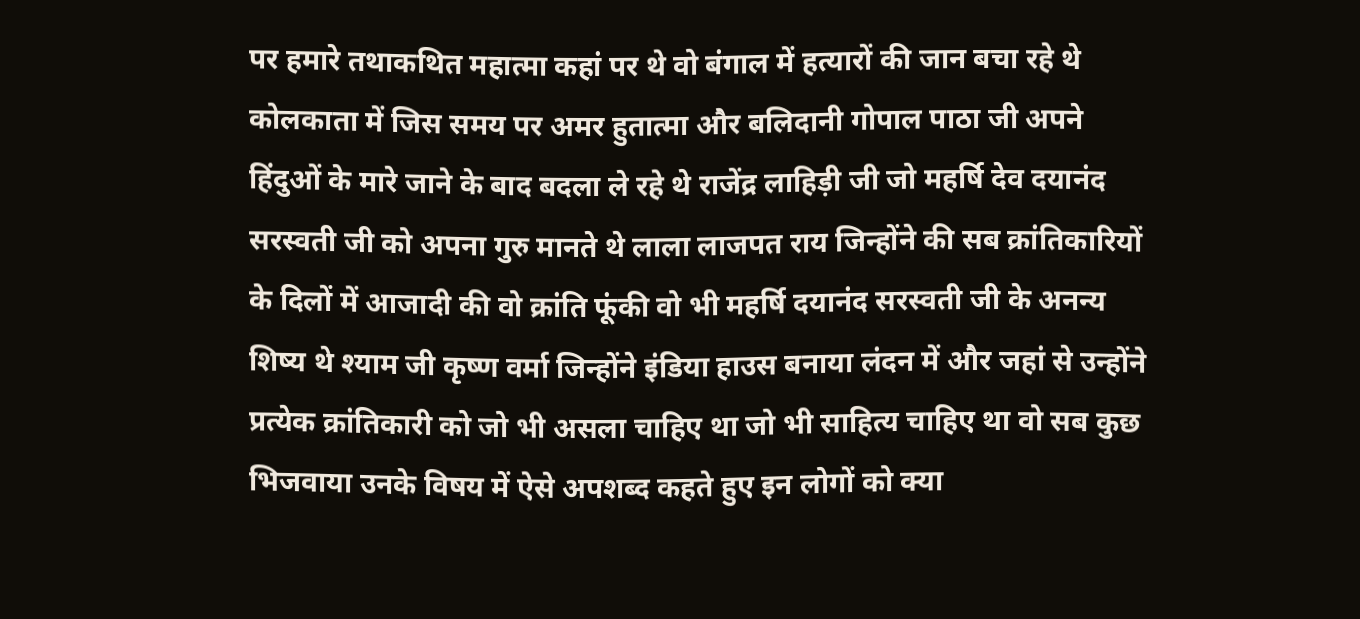पर हमारे तथाकथित महात्मा कहां पर थे वो बंगाल में हत्यारों की जान बचा रहे थे कोलकाता में जिस समय पर अमर हुतात्मा और बलिदानी गोपाल पाठा जी अपने हिंदुओं के मारे जाने के बाद बदला ले रहे थे राजेंद्र लाहिड़ी जी जो महर्षि देव दयानंद सरस्वती जी को अपना गुरु मानते थे लाला लाजपत राय जिन्होंने की सब क्रांतिकारियों के दिलों में आजादी की वो क्रांति फूंकी वो भी महर्षि दयानंद सरस्वती जी के अनन्य शिष्य थे श्याम जी कृष्ण वर्मा जिन्होंने इंडिया हाउस बनाया लंदन में और जहां से उन्होंने प्रत्येक क्रांतिकारी को जो भी असला चाहिए था जो भी साहित्य चाहिए था वो सब कुछ भिजवाया उनके विषय में ऐसे अपशब्द कहते हुए इन लोगों को क्या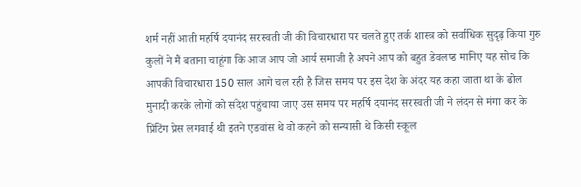शर्म नहीं आती महर्षि दयानंद सरस्वती जी की विचारधारा पर चलते हुए तर्क शास्त्र को सर्वाधिक सुदृढ़ किया गुरु कुलों ने मैं बताना चाहूंगा कि आज आप जो आर्य समाजी है अपने आप को बहुत डेवलप्ड मानिए यह सोच कि आपकी विचारधारा 150 साल आगे चल रही है जिस समय पर इस देश के अंदर यह कहा जाता था के ढोल मुनादी करके लोगों को संदेश पहुंचाया जाए उस समय पर महर्षि दयानंद सरस्वती जी ने लंदन से मंगा कर के प्रिंटिंग प्रेस लगवाई थी इतने एडवांस थे वो कहने को सन्यासी थे किसी स्कूल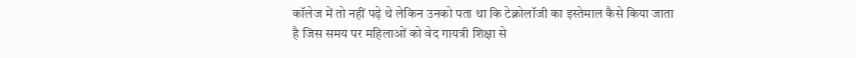कॉलेज में तो नहीं पढ़े थे लेकिन उनको पता था कि टेक्नोलॉजी का इस्तेमाल कैसे किया जाता है जिस समय पर महिलाओं को वेद गायत्री शिक्षा से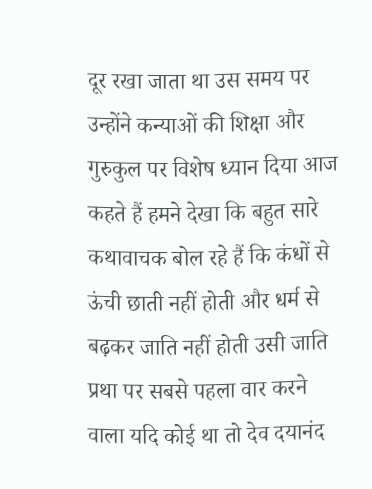दूर रखा जाता था उस समय पर उन्होंने कन्याओं की शिक्षा और गुरुकुल पर विशेष ध्यान दिया आज कहते हैं हमने देखा कि बहुत सारे कथावाचक बोल रहे हैं कि कंधों से ऊंची छाती नहीं होती और धर्म से बढ़कर जाति नहीं होती उसी जाति प्रथा पर सबसे पहला वार करने वाला यदि कोई था तो देव दयानंद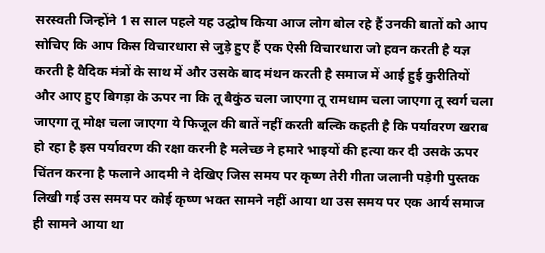सरस्वती जिन्होंने 1 स साल पहले यह उद्घोष किया आज लोग बोल रहे हैं उनकी बातों को आप सोचिए कि आप किस विचारधारा से जुड़े हुए हैं एक ऐसी विचारधारा जो हवन करती है यज्ञ करती है वैदिक मंत्रों के साथ में और उसके बाद मंथन करती है समाज में आई हुई कुरीतियों और आए हुए बिगड़ा के ऊपर ना कि तू बैकुंठ चला जाएगा तू रामधाम चला जाएगा तू स्वर्ग चला जाएगा तू मोक्ष चला जाएगा ये फिजूल की बातें नहीं करती बल्कि कहती है कि पर्यावरण खराब हो रहा है इस पर्यावरण की रक्षा करनी है मलेच्छ ने हमारे भाइयों की हत्या कर दी उसके ऊपर चिंतन करना है फलाने आदमी ने देखिए जिस समय पर कृष्ण तेरी गीता जलानी पड़ेगी पुस्तक लिखी गई उस समय पर कोई कृष्ण भक्त सामने नहीं आया था उस समय पर एक आर्य समाज ही सामने आया था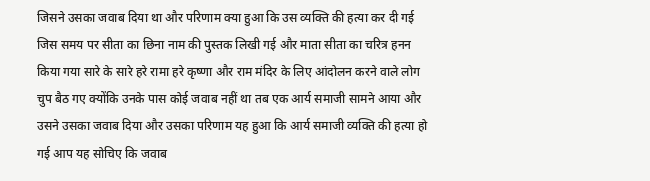जिसने उसका जवाब दिया था और परिणाम क्या हुआ कि उस व्यक्ति की हत्या कर दी गई जिस समय पर सीता का छिना नाम की पुस्तक लिखी गई और माता सीता का चरित्र हनन किया गया सारे के सारे हरे रामा हरे कृष्णा और राम मंदिर के लिए आंदोलन करने वाले लोग चुप बैठ गए क्योंकि उनके पास कोई जवाब नहीं था तब एक आर्य समाजी सामने आया और उसने उसका जवाब दिया और उसका परिणाम यह हुआ कि आर्य समाजी व्यक्ति की हत्या हो गई आप यह सोचिए कि जवाब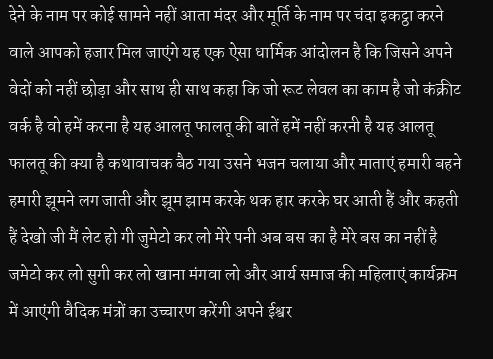देने के नाम पर कोई सामने नहीं आता मंदर और मूर्ति के नाम पर चंदा इकट्ठा करने वाले आपको हजार मिल जाएंगे यह एक ऐसा धार्मिक आंदोलन है कि जिसने अपने वेदों को नहीं छोड़ा और साथ ही साथ कहा कि जो रूट लेवल का काम है जो कंक्रीट वर्क है वो हमें करना है यह आलतू फालतू की बातें हमें नहीं करनी है यह आलतू फालतू की क्या है कथावाचक बैठ गया उसने भजन चलाया और माताएं हमारी बहने हमारी झूमने लग जाती और झूम झाम करके थक हार करके घर आती हैं और कहती हैं देखो जी मैं लेट हो गी जुमेटो कर लो मेरे पनी अब बस का है मेरे बस का नहीं है जमेटो कर लो सुगी कर लो खाना मंगवा लो और आर्य समाज की महिलाएं कार्यक्रम में आएंगी वैदिक मंत्रों का उच्चारण करेंगी अपने ईश्वर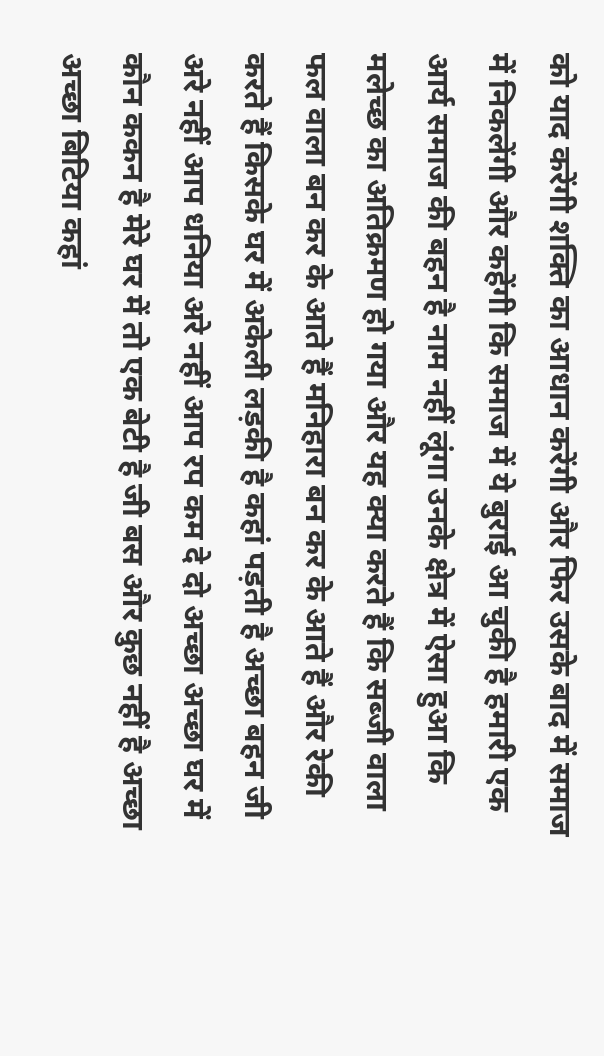को याद करेंगी शक्ति का आधान करेंगी और फिर उसके बाद में समाज में निकलेंगी और कहेंगी कि समाज में ये बुराई आ चुकी है हमारी एक आर्य समाज की बहन है नाम नहीं लूंगा उनके क्षेत्र में ऐसा हुआ कि मलेच्छ का अतिक्रमण हो गया और यह क्या करते हैं कि सब्जी वाला फल वाला बन कर के आते हैं मनिहारा बन कर के आते हैं और रेकी करते हैं किसके घर में अकेली लड़की है कहां पड़ती है अच्छा बहन जी अरे नहीं आप धनिया अरे नहीं आप रप कम दे दो अच्छा अच्छा घर में कौन ककन है मेरे घर में तो एक बेटी है जी बस और कुछ नहीं है अच्छा अच्छा बिटिया कहां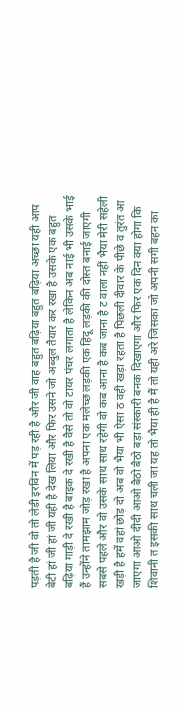पड़ती है जी वो तो लेडी इरविन में पड़ रही है और जी वाह बहुत बढ़िया बहुत बढ़िया अच्छा यही आप बेटी हां जी हां जी यही है देख लिया और फिर उसने जो अब्दुल तैयार कर रखा है उसके एक बहुत बढ़िया गाड़ी दे रखी है बाइक दे रखी है वैसे तो वो टायर पंचर लगाता है लेकिन अब नाई भी उसके भाई हैं उन्होंने तामझाम जोड़ रखा है अपना एक मलेच्छ लड़की एक हिंदू लड़की की दोस्त बनाई जाएगी सबसे पहले और वो उसके साथ साथ रहेगी वो कब आना है कब जाना है ट वाला नहीं भैया मेरी सहेली खड़ी है हमें वहां छोड़ दो अब वो भैया भी ऐसा ठ वही खड़ा रहता है पिछली दीवार के पीछे व तुरंत आ जाएगा आओ दीदी आओ बैठो बैठो बड़ा संस्कारी बनक दिखाएगा और फिर एक दिन क्या होगा कि शिवानी त इसकी साथ चली जा यह तो भैया ही है मैं तो यही अरे जिसका जो अपनी सगी बहन का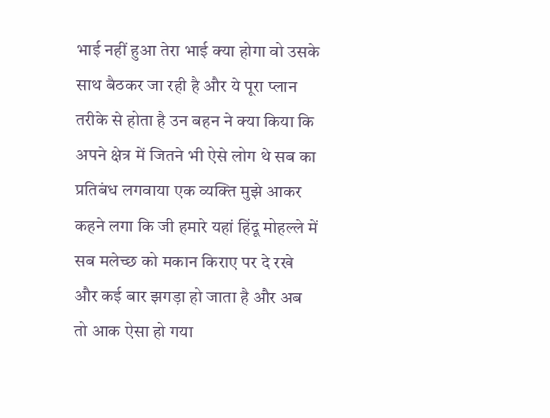भाई नहीं हुआ तेरा भाई क्या होगा वो उसके साथ बैठकर जा रही है और ये पूरा प्लान तरीके से होता है उन बहन ने क्या किया कि अपने क्षेत्र में जितने भी ऐसे लोग थे सब का प्रतिबंध लगवाया एक व्यक्ति मुझे आकर कहने लगा कि जी हमारे यहां हिंदू मोहल्ले में सब मलेच्छ को मकान किराए पर दे रखे और कई बार झगड़ा हो जाता है और अब तो आक ऐसा हो गया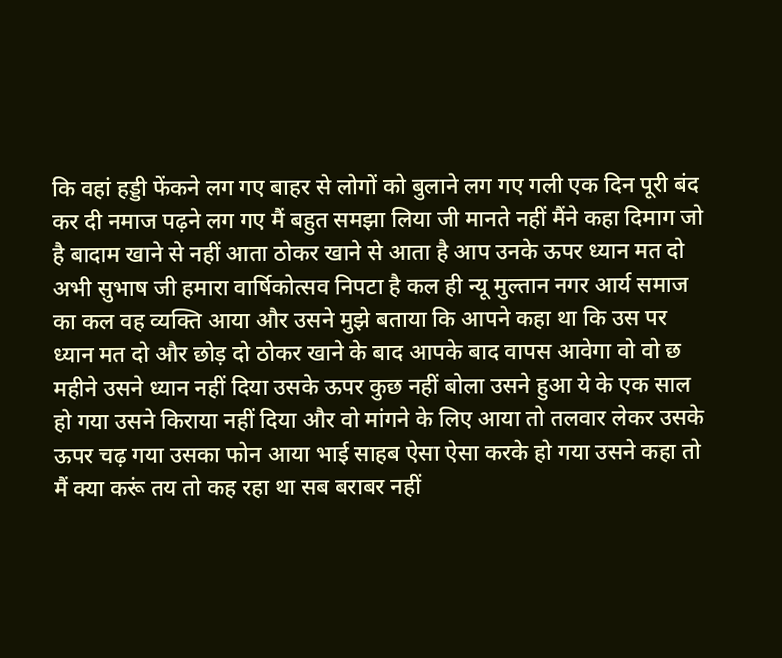कि वहां हड्डी फेंकने लग गए बाहर से लोगों को बुलाने लग गए गली एक दिन पूरी बंद कर दी नमाज पढ़ने लग गए मैं बहुत समझा लिया जी मानते नहीं मैंने कहा दिमाग जो है बादाम खाने से नहीं आता ठोकर खाने से आता है आप उनके ऊपर ध्यान मत दो अभी सुभाष जी हमारा वार्षिकोत्सव निपटा है कल ही न्यू मुल्तान नगर आर्य समाज का कल वह व्यक्ति आया और उसने मुझे बताया कि आपने कहा था कि उस पर ध्यान मत दो और छोड़ दो ठोकर खाने के बाद आपके बाद वापस आवेगा वो वो छ महीने उसने ध्यान नहीं दिया उसके ऊपर कुछ नहीं बोला उसने हुआ ये के एक साल हो गया उसने किराया नहीं दिया और वो मांगने के लिए आया तो तलवार लेकर उसके ऊपर चढ़ गया उसका फोन आया भाई साहब ऐसा ऐसा करके हो गया उसने कहा तो मैं क्या करूं तय तो कह रहा था सब बराबर नहीं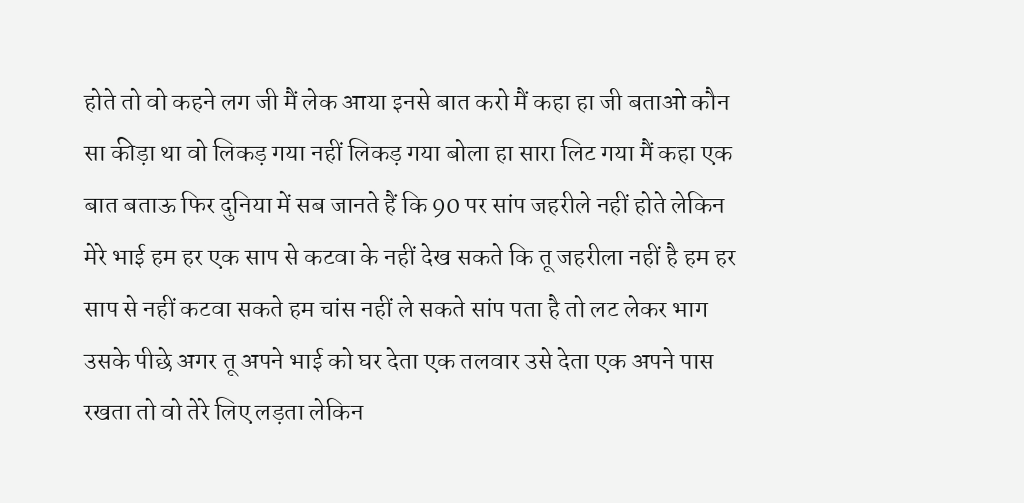होते तो वो कहने लग जी मैं लेक आया इनसे बात करो मैं कहा हा जी बताओ कौन सा कीड़ा था वो लिकड़ गया नहीं लिकड़ गया बोला हा सारा लिट गया मैं कहा एक बात बताऊ फिर दुनिया में सब जानते हैं कि 90 पर सांप जहरीले नहीं होते लेकिन मेरे भाई हम हर एक साप से कटवा के नहीं देख सकते कि तू जहरीला नहीं है हम हर साप से नहीं कटवा सकते हम चांस नहीं ले सकते सांप पता है तो लट लेकर भाग उसके पीछे अगर तू अपने भाई को घर देता एक तलवार उसे देता एक अपने पास रखता तो वो तेरे लिए लड़ता लेकिन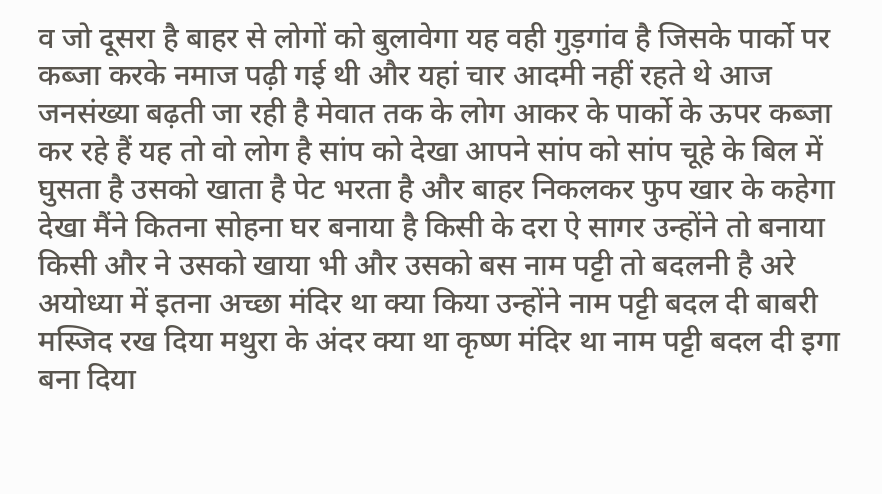व जो दूसरा है बाहर से लोगों को बुलावेगा यह वही गुड़गांव है जिसके पार्को पर कब्जा करके नमाज पढ़ी गई थी और यहां चार आदमी नहीं रहते थे आज जनसंख्या बढ़ती जा रही है मेवात तक के लोग आकर के पार्को के ऊपर कब्जा कर रहे हैं यह तो वो लोग है सांप को देखा आपने सांप को सांप चूहे के बिल में घुसता है उसको खाता है पेट भरता है और बाहर निकलकर फुप खार के कहेगा देखा मैंने कितना सोहना घर बनाया है किसी के दरा ऐ सागर उन्होंने तो बनाया किसी और ने उसको खाया भी और उसको बस नाम पट्टी तो बदलनी है अरे अयोध्या में इतना अच्छा मंदिर था क्या किया उन्होंने नाम पट्टी बदल दी बाबरी मस्जिद रख दिया मथुरा के अंदर क्या था कृष्ण मंदिर था नाम पट्टी बदल दी इगा बना दिया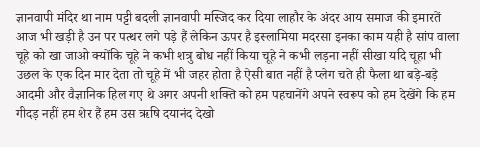ज्ञानवापी मंदिर था नाम पट्टी बदली ज्ञानवापी मस्जिद कर दिया लाहौर के अंदर आय समाज की इमारतें आज भी खड़ी है उन पर पत्थर लगे पड़े हैं लेकिन ऊपर है इस्लामिया मदरसा इनका काम यही है सांप वाला चूहे को खा जाओ क्योंकि चूहे ने कभी शत्रु बोध नहीं किया चूहे ने कभी लड़ना नहीं सीखा यदि चूहा भी उछल के एक दिन मार देता तो चूहे में भी जहर होता है ऐसी बात नहीं है प्लेग चते ही फैला था बड़े-बड़े आदमी और वैज्ञानिक हिल गए थे अगर अपनी शक्ति को हम पहचानेंगे अपने स्वरूप को हम देखेंगे कि हम गीदड़ नहीं हम शेर हैं हम उस ऋषि दयानंद देखो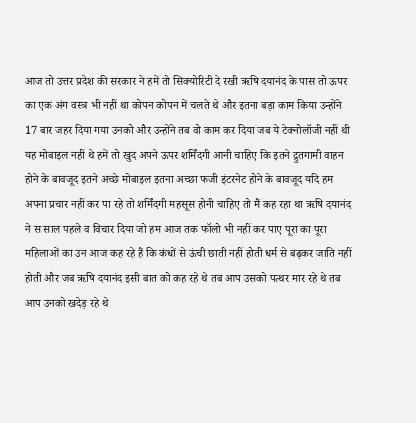आज तो उत्तर प्रदेश की सरकार ने हमें तो सिक्योरिटी दे रखी ऋषि दयानंद के पास तो ऊपर का एक अंग वस्त्र भी नहीं था कोपन कोपन में चलते थे और इतना बड़ा काम किया उन्होंने 17 बार जहर दिया गया उनको और उन्होंने तब वो काम कर दिया जब ये टेक्नोलॉजी नहीं थी यह मोबाइल नहीं थे हमें तो खुद अपने ऊपर शर्मिंदगी आनी चाहिए कि इतने द्रुतगामी वाहन होने के बावजूद इतने अच्छे मोबाइल इतना अच्छा फजी इंटरनेट होने के बावजूद यदि हम अपना प्रचार नहीं कर पा रहे तो शर्मिंदगी महसूस होनी चाहिए तो मैं कह रहा था ऋषि दयानंद ने स साल पहले व विचार दिया जो हम आज तक फॉलो भी नहीं कर पाए पूरा का पूरा महिलाओं का उन आज कह रहे हैं कि कंधों से ऊंची छाती नहीं होती धर्म से बढ़कर जाति नहीं होती और जब ऋषि दयानंद इसी बात को कह रहे थे तब आप उसको पत्थर मार रहे थे तब आप उनको खदेड़ रहे थे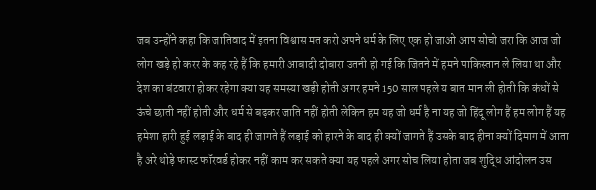जब उन्होंने कहा कि जातिवाद में इतना विश्वास मत करो अपने धर्म के लिए एक हो जाओ आप सोचो जरा कि आज जो लोग खड़े हो करर के कह रहे हैं कि हमारी आबादी दोबारा उतनी हो गई कि जितने में हमने पाकिस्तान ले लिया था और देश का बंटवारा होकर रहेगा क्या यह समस्या खड़ी होती अगर हमने 150 साल पहले य बात मान ली होती कि कंधों से ऊंचे छाती नहीं होती और धर्म से बढ़कर जाति नहीं होती लेकिन हम यह जो धर्म है ना यह जो हिंदू लोग हैं हम लोग हैं यह हमेशा हारी हुई लड़ाई के बाद ही जागते हैं लड़ाई को हारने के बाद ही क्यों जागते हैं उसके बाद हीना क्यों दिमाग में आता है अरे थोड़े फास्ट फॉरवर्ड होकर नहीं काम कर सकते क्या यह पहले अगर सोच लिया होता जब शुद्धि आंदोलन उस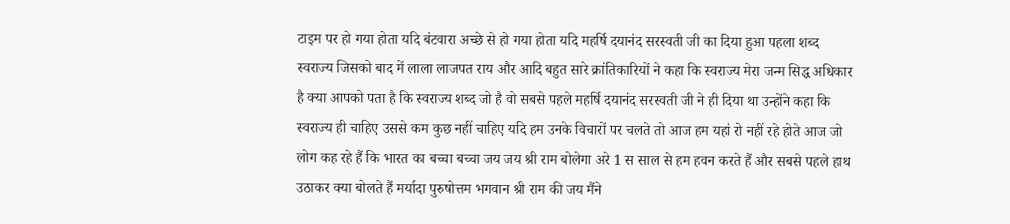टाइम पर हो गया होता यदि बंटवारा अच्छे से हो गया होता यदि महर्षि दयानंद सरस्वती जी का दिया हुआ पहला शब्द स्वराज्य जिसको बाद में लाला लाजपत राय और आदि बहुत सारे क्रांतिकारियों ने कहा कि स्वराज्य मेरा जन्म सिद्ध अधिकार है क्या आपको पता है कि स्वराज्य शब्द जो है वो सबसे पहले महर्षि दयानंद सरस्वती जी ने ही दिया था उन्होंने कहा कि स्वराज्य ही चाहिए उससे कम कुछ नहीं चाहिए यदि हम उनके विचारों पर चलते तो आज हम यहां रो नहीं रहे होते आज जो लोग कह रहे हैं कि भारत का बच्चा बच्चा जय जय श्री राम बोलेगा अरे 1 स साल से हम हवन करते हैं और सबसे पहले हाथ उठाकर क्या बोलते हैं मर्यादा पुरुषोत्तम भगवान श्री राम की जय मैंने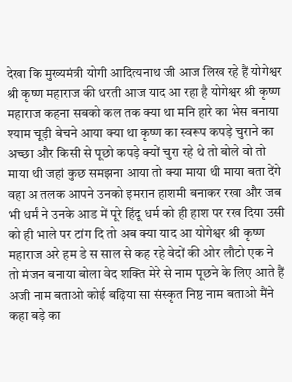देखा कि मुख्यमंत्री योगी आदित्यनाथ जी आज लिख रहे हैं योगेश्वर श्री कृष्ण महाराज की धरती आज याद आ रहा है योगेश्वर श्री कृष्ण महाराज कहना सबको कल तक क्या था मनि हारे का भेस बनाया श्याम चूड़ी बेचने आया क्या था कृष्ण का स्वरूप कपड़े चुराने का अच्छा और किसी से पूछो कपड़े क्यों चुरा रहे थे तो बोले वो तो माया थी जहां कुछ समझना आया तो क्या माया थी माया बता देंगे वहा अ तलक आपने उनको इमरान हाशमी बनाकर रखा और जब भी धर्मं ने उनके आड में पूरे हिंदू धर्म को ही हाश पर रख दिया उसी को ही भाले पर टांग दि तो अब क्या याद आ योगेश्वर श्री कृष्ण महाराज अरे हम डे स साल से कह रहे वेदों की ओर लौटो एक ने तो मंजन बनाया बोला वेद शक्ति मेरे से नाम पूछने के लिए आते हैं अजी नाम बताओ कोई बढ़िया सा संस्कृत निष्ठ नाम बताओ मैंने कहा बड़े का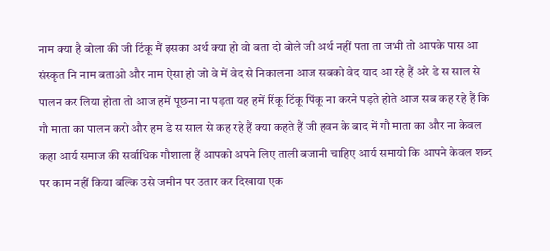नाम क्या है बोला की जी टिंकू मैं इसका अर्थ क्या हो वो बता दो बोले जी अर्थ नहीं पता ता जभी तो आपके पास आ संस्कृत नि नाम बताओ और नाम ऐसा हो जो वे में वेद से निकालना आज सबको वेद याद आ रहे हैं अरे डे स साल से पालन कर लिया होता तो आज हमें पूछना ना पड़ता यह हमें रिंकू टिंकू पिंकू ना करने पड़ते होते आज सब कह रहे हैं कि गौ माता का पालन करो और हम डे स साल से कह रहे हैं क्या कहते हैं जी हवन के बाद में गौ माता का और ना केवल कहा आर्य समाज की सर्वाधिक गौशाला हैं आपको अपने लिए ताली बजानी चाहिए आर्य समायो कि आपने केवल शब्द पर काम नहीं किया बल्कि उसे जमीन पर उतार कर दिखाया एक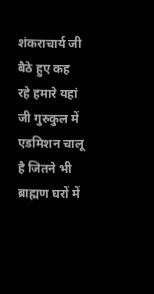शंकराचार्य जी बैठे हुए कह रहे हमारे यहां जी गुरुकुल में एडमिशन चालू है जितने भी ब्राह्मण घरों में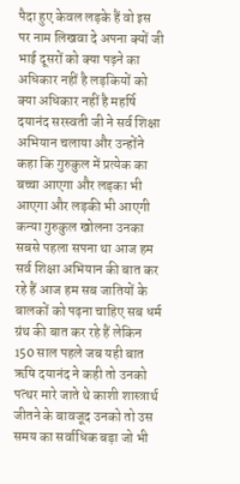पैदा हुए केवल लड़के हैं वो इस पर नाम लिखवा दे अपना क्यों जी भाई दूसरों को क्या पढ़ने का अधिकार नहीं है लड़कियों को क्या अधिकार नहीं है महर्षि दयानंद सरस्वती जी ने सर्व शिक्षा अभियान चलाया और उन्होंने कहा कि गुरुकुल में प्रत्येक का बच्चा आएगा और लड़का भी आएगा और लड़की भी आएगी कन्या गुरुकुल खोलना उनका सबसे पहला सपना था आज हम सर्व शिक्षा अभियान की बात कर रहे हैं आज हम सब जातियों के बालकों को पढ़ना चाहिए सब धर्म ग्रंथ की बात कर रहे हैं लेकिन 150 साल पहले जब यही बात ऋषि दयानंद ने कही तो उनको पत्थर मारे जाते थे काशी शास्त्रार्थ जीतने के बावजूद उनको तो उस समय का सर्वाधिक बड़ा जो भी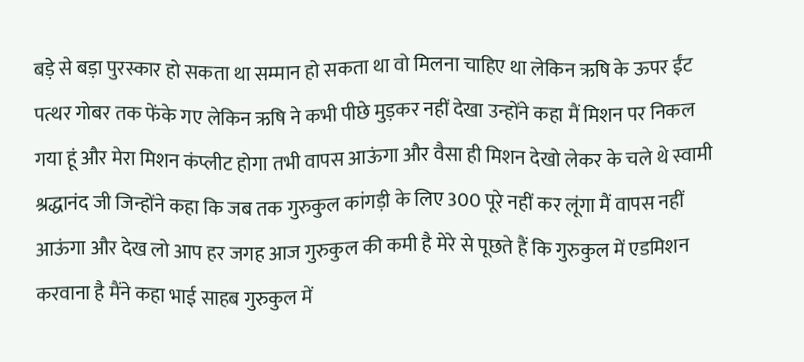बड़े से बड़ा पुरस्कार हो सकता था सम्मान हो सकता था वो मिलना चाहिए था लेकिन ऋषि के ऊपर ईंट पत्थर गोबर तक फेंके गए लेकिन ऋषि ने कभी पीछे मुड़कर नहीं देखा उन्होंने कहा मैं मिशन पर निकल गया हूं और मेरा मिशन कंप्लीट होगा तभी वापस आऊंगा और वैसा ही मिशन देखो लेकर के चले थे स्वामी श्रद्धानंद जी जिन्होंने कहा कि जब तक गुरुकुल कांगड़ी के लिए 300 पूरे नहीं कर लूंगा मैं वापस नहीं आऊंगा और देख लो आप हर जगह आज गुरुकुल की कमी है मेरे से पूछते हैं कि गुरुकुल में एडमिशन करवाना है मैंने कहा भाई साहब गुरुकुल में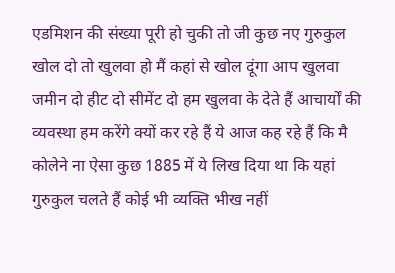एडमिशन की संख्या पूरी हो चुकी तो जी कुछ नए गुरुकुल खोल दो तो खुलवा हो मैं कहां से खोल दूंगा आप खुलवा जमीन दो हीट दो सीमेंट दो हम खुलवा के देते हैं आचार्यों की व्यवस्था हम करेंगे क्यों कर रहे हैं ये आज कह रहे हैं कि मै कोलेने ना ऐसा कुछ 1885 में ये लिख दिया था कि यहां गुरुकुल चलते हैं कोई भी व्यक्ति भीख नहीं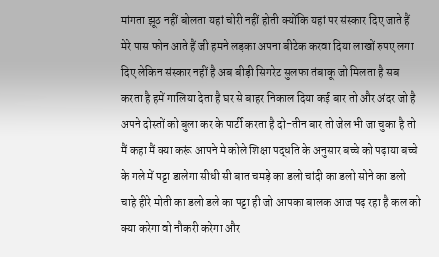मांगता झूठ नहीं बोलता यहां चोरी नहीं होती क्योंकि यहां पर संस्कार दिए जाते हैं मेरे पास फोन आते हैं जी हमने लड़का अपना बीटेक करवा दिया लाखों रुपए लगा दिए लेकिन संस्कार नहीं है अब बीड़ी सिगरेट सुलफा तंबाकू जो मिलता है सब करता है हमें गालिया देता है घर से बाहर निकाल दिया कई बार तो और अंदर जो है अपने दोस्तों को बुला कर के पार्टी करता है दो-तीन बार तो जेल भी जा चुका है तो मैं कहा मैं क्या करूं आपने मे कोले शिक्षा पद्धति के अनुसार बच्चे को पढ़ाया बच्चे के गले में पट्टा डालेगा सीधी सी बात चमड़े का डलो चांदी का डलो सोने का डलो चाहे हीरे मोती का डलो डले का पट्टा ही जो आपका बालक आज पढ़ रहा है कल को क्या करेगा वो नौकरी करेगा और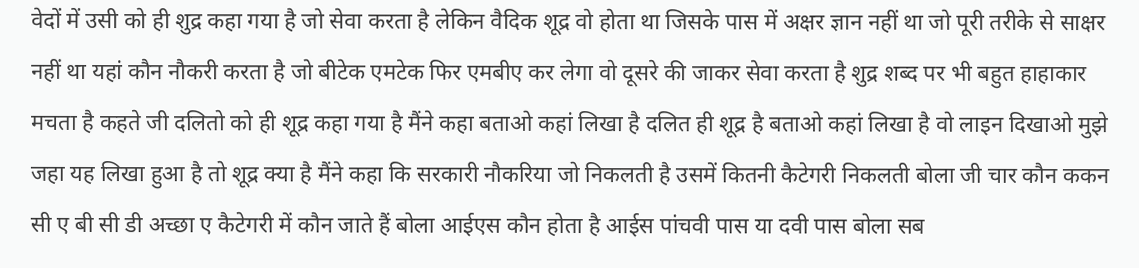वेदों में उसी को ही शुद्र कहा गया है जो सेवा करता है लेकिन वैदिक शूद्र वो होता था जिसके पास में अक्षर ज्ञान नहीं था जो पूरी तरीके से साक्षर नहीं था यहां कौन नौकरी करता है जो बीटेक एमटेक फिर एमबीए कर लेगा वो दूसरे की जाकर सेवा करता है शुद्र शब्द पर भी बहुत हाहाकार मचता है कहते जी दलितो को ही शूद्र कहा गया है मैंने कहा बताओ कहां लिखा है दलित ही शूद्र है बताओ कहां लिखा है वो लाइन दिखाओ मुझे जहा यह लिखा हुआ है तो शूद्र क्या है मैंने कहा कि सरकारी नौकरिया जो निकलती है उसमें कितनी कैटेगरी निकलती बोला जी चार कौन ककन सी ए बी सी डी अच्छा ए कैटेगरी में कौन जाते हैं बोला आईएस कौन होता है आईस पांचवी पास या दवी पास बोला सब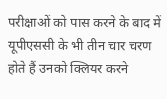परीक्षाओं को पास करने के बाद में यूपीएससी के भी तीन चार चरण होते हैं उनको क्लियर करने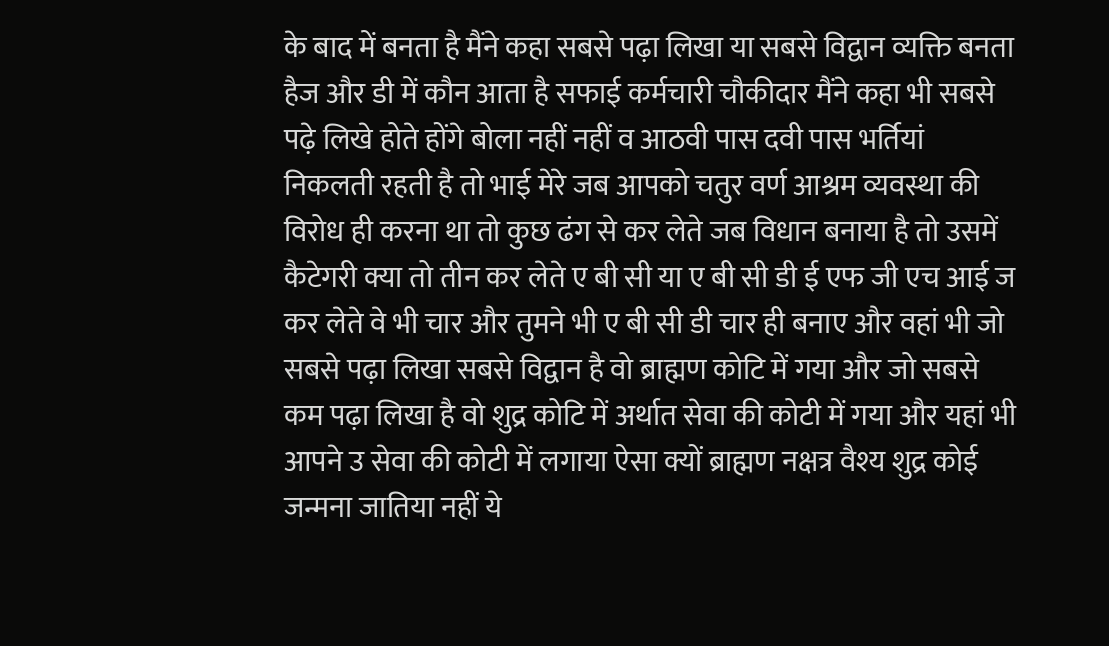के बाद में बनता है मैंने कहा सबसे पढ़ा लिखा या सबसे विद्वान व्यक्ति बनता हैज और डी में कौन आता है सफाई कर्मचारी चौकीदार मैंने कहा भी सबसे पढ़े लिखे होते होंगे बोला नहीं नहीं व आठवी पास दवी पास भर्तियां निकलती रहती है तो भाई मेरे जब आपको चतुर वर्ण आश्रम व्यवस्था की विरोध ही करना था तो कुछ ढंग से कर लेते जब विधान बनाया है तो उसमें कैटेगरी क्या तो तीन कर लेते ए बी सी या ए बी सी डी ई एफ जी एच आई ज कर लेते वे भी चार और तुमने भी ए बी सी डी चार ही बनाए और वहां भी जो सबसे पढ़ा लिखा सबसे विद्वान है वो ब्राह्मण कोटि में गया और जो सबसे कम पढ़ा लिखा है वो शुद्र कोटि में अर्थात सेवा की कोटी में गया और यहां भी आपने उ सेवा की कोटी में लगाया ऐसा क्यों ब्राह्मण नक्षत्र वैश्य शुद्र कोई जन्मना जातिया नहीं ये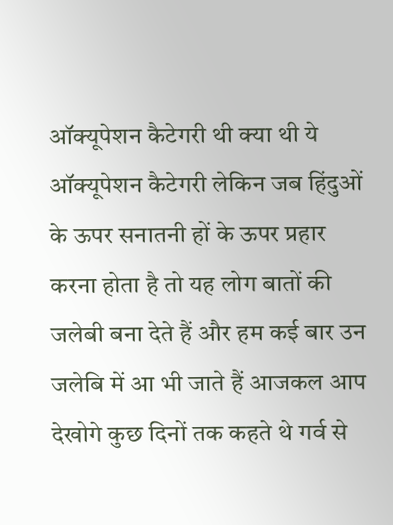ऑक्यूपेशन कैटेगरी थी क्या थी ये ऑक्यूपेशन कैटेगरी लेकिन जब हिंदुओं के ऊपर सनातनी हों के ऊपर प्रहार करना होता है तो यह लोग बातों की जलेबी बना देते हैं और हम कई बार उन जलेबि में आ भी जाते हैं आजकल आप देखोगे कुछ दिनों तक कहते थे गर्व से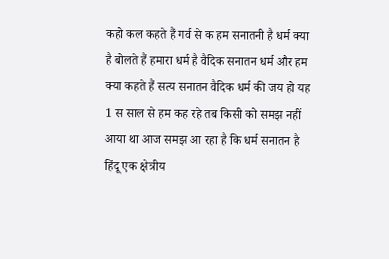कहो कल कहते हैं गर्व से क हम सनातनी है धर्म क्या है बोलते हैं हमारा धर्म है वैदिक सनातन धर्म और हम क्या कहते हैं सत्य सनातन वैदिक धर्म की जय हो यह 1 स साल से हम कह रहे तब किसी को समझ नहीं आया था आज समझ आ रहा है कि धर्म सनातन है हिंदू एक क्षेत्रीय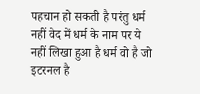पहचान हो सकती है परंतु धर्म नहीं वेद में धर्म के नाम पर ये नहीं लिखा हुआ है धर्म वो है जो इटरनल है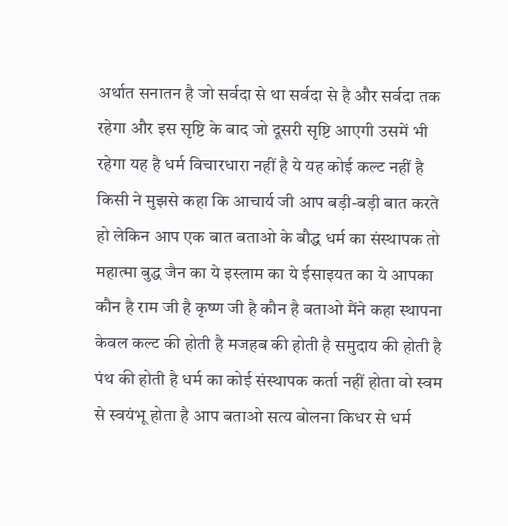अर्थात सनातन है जो सर्वदा से था सर्वदा से है और सर्वदा तक रहेगा और इस सृष्टि के बाद जो दूसरी सृष्टि आएगी उसमें भी रहेगा यह है धर्म विचारधारा नहीं है ये यह कोई कल्ट नहीं है किसी ने मुझसे कहा कि आचार्य जी आप बड़ी-बड़ी बात करते हो लेकिन आप एक बात बताओ के बौद्ध धर्म का संस्थापक तो महात्मा बुद्ध जैन का ये इस्लाम का ये ईसाइयत का ये आपका कौन है राम जी है कृष्ण जी है कौन है बताओ मैंने कहा स्थापना केवल कल्ट की होती है मजहब की होती है समुदाय की होती है पंथ की होती है धर्म का कोई संस्थापक कर्ता नहीं होता वो स्वम से स्वयंभू होता है आप बताओ सत्य बोलना किधर से धर्म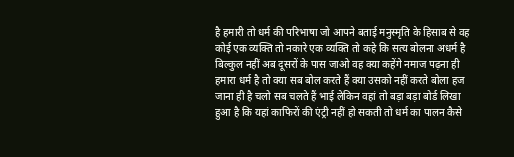है हमारी तो धर्म की परिभाषा जो आपने बताई मनुस्मृति के हिसाब से वह कोई एक व्यक्ति तो नकारे एक व्यक्ति तो कहे कि सत्य बोलना अधर्म है बिल्कुल नहीं अब दूसरों के पास जाओ वह क्या कहेंगे नमाज पढ़ना ही हमारा धर्म है तो क्या सब बोल करते हैं क्या उसको नहीं करते बोला हज जाना ही है चलो सब चलते हैं भाई लेकिन वहां तो बड़ा बड़ा बोर्ड लिखा हुआ है कि यहां काफिरों की एंट्री नहीं हो सकती तो धर्म का पालन कैसे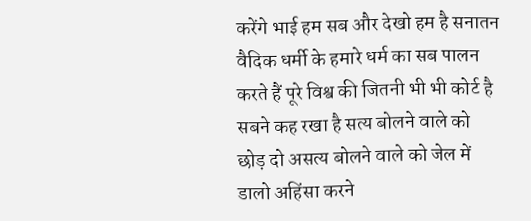करेंगे भाई हम सब और देखो हम है सनातन वैदिक धर्मी के हमारे धर्म का सब पालन करते हैं पूरे विश्व की जितनी भी भी कोर्ट है सबने कह रखा है सत्य बोलने वाले को छोड़ दो असत्य बोलने वाले को जेल में डालो अहिंसा करने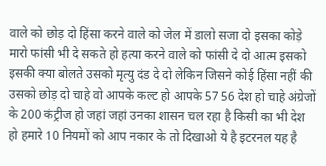वाले को छोड़ दो हिंसा करने वाले को जेल में डालो सजा दो इसका कोड़े मारो फांसी भी दे सकते हो हत्या करने वाले को फांसी दे दो आत्म इसको इसकी क्या बोलते उसको मृत्यु दंड दे दो लेकिन जिसने कोई हिंसा नहीं की उसको छोड़ दो चाहे वो आपके कल्ट हो आपके 57 56 देश हो चाहे अंग्रेजों के 200 कंट्रीज हो जहां जहां उनका शासन चल रहा है किसी का भी देश हो हमारे 10 नियमों को आप नकार के तो दिखाओ ये है इटरनल यह है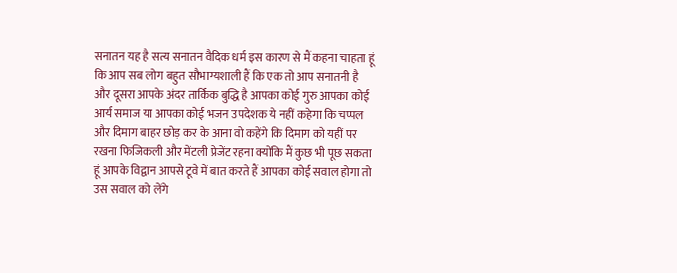सनातन यह है सत्य सनातन वैदिक धर्म इस कारण से मैं कहना चाहता हूं कि आप सब लोग बहुत सौभाग्यशाली हैं कि एक तो आप सनातनी है और दूसरा आपके अंदर तार्किक बुद्धि है आपका कोई गुरु आपका कोई आर्य समाज या आपका कोई भजन उपदेशक ये नहीं कहेगा कि चप्पल और दिमाग बाहर छोड़ कर के आना वो कहेंगे कि दिमाग को यहीं पर रखना फिजिकली और मेंटली प्रेजेंट रहना क्योंकि मैं कुछ भी पूछ सकता हूं आपके विद्वान आपसे टूवे में बात करते हैं आपका कोई सवाल होगा तो उस सवाल को लेंगे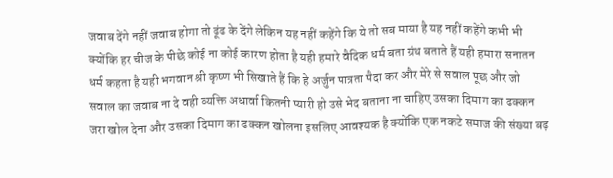जवाब देंगे नहीं जवाब होगा तो ढूंढ के देंगे लेकिन यह नहीं कहेंगे कि ये तो सब माया है यह नहीं कहेंगे कभी भी क्योंकि हर चीज के पीछे कोई ना कोई कारण होता है यही हमारे वैदिक धर्म बता ग्रंथ बताते हैं यही हमारा सनातन धर्म कहता है यही भगवान श्री कृष्ण भी सिखाते हैं कि हे अर्जुन पात्रता पैदा कर और मेरे से सवाल पूछ और जो सवाल का जवाब ना दे वही व्यक्ति अधार्वा कितनी प्यारी हो उसे भेद बताना ना चाहिए उसका दिमाग का ढक्कन जरा खोल देना और उसका दिमाग का ढक्कन खोलना इसलिए आवश्यक है क्योंकि एक नकटे समाज की संख्या बढ़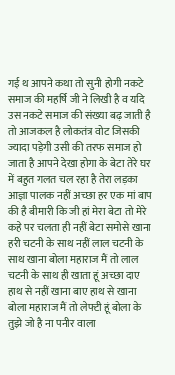गई थ आपने कथा तो सुनी होगी नकटे समाज की महर्षि जी ने लिखी है व यदि उस नकटे समाज की संख्या बढ़ जाती है तो आजकल है लोकतंत्र वोट जिसकी ज्यादा पड़ेगी उसी की तरफ समाज हो जाता है आपने देखा होगा के बेटा तेरे घर में बहुत गलत चल रहा है तेरा लड़का आज्ञा पालक नहीं अच्छा हर एक मां बाप की है बीमारी कि जी हां मेरा बेटा तो मेरे कहे पर चलता ही नहीं बेटा समोसे खाना हरी चटनी के साथ नहीं लाल चटनी के साथ खाना बोला महाराज मैं तो लाल चटनी के साथ ही खाता हूं अच्छा दाए हाथ से नहीं खाना बाए हाथ से खाना बोला महाराज मैं तो लेफ्टी हूं बोला के तुझे जो है ना पनीर वाला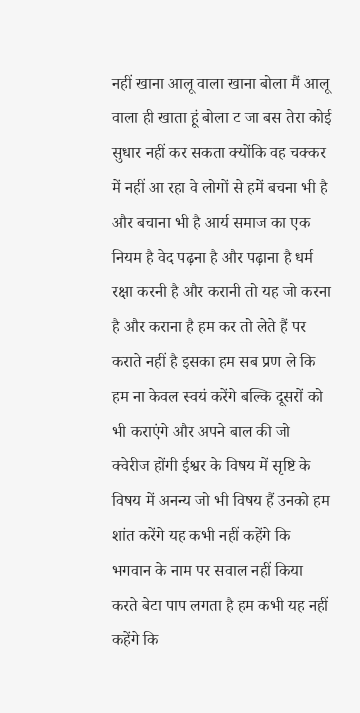नहीं खाना आलू वाला खाना बोला मैं आलू वाला ही खाता हूं बोला ट जा बस तेरा कोई सुधार नहीं कर सकता क्योंकि वह चक्कर में नहीं आ रहा वे लोगों से हमें बचना भी है और बचाना भी है आर्य समाज का एक नियम है वेद पढ़ना है और पढ़ाना है धर्म रक्षा करनी है और करानी तो यह जो करना है और कराना है हम कर तो लेते हैं पर कराते नहीं है इसका हम सब प्रण ले कि हम ना केवल स्वयं करेंगे बल्कि दूसरों को भी कराएंगे और अपने बाल की जो क्वेरीज होंगी ईश्वर के विषय में सृष्टि के विषय में अनन्य जो भी विषय हैं उनको हम शांत करेंगे यह कभी नहीं कहेंगे कि भगवान के नाम पर सवाल नहीं किया करते बेटा पाप लगता है हम कभी यह नहीं कहेंगे कि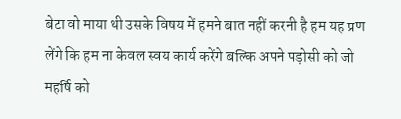बेटा वो माया थी उसके विषय में हमने बात नहीं करनी है हम यह प्रण लेंगे कि हम ना केवल स्वय कार्य करेंगे बल्कि अपने पड़ोसी को जो महर्षि को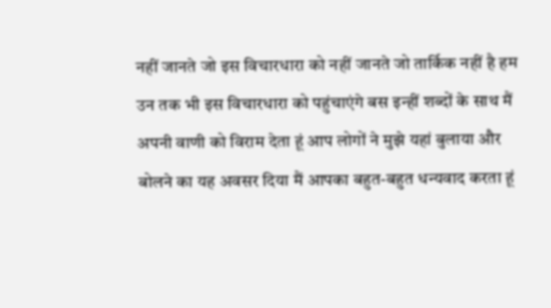नहीं जानते जो इस विचारधारा को नहीं जानते जो तार्किक नहीं है हम उन तक भी इस विचारधारा को पहुंचाएंगे बस इन्हीं शब्दों के साथ मैं अपनी वाणी को विराम देता हूं आप लोगों ने मुझे यहां बुलाया और बोलने का यह अवसर दिया मैं आपका बहुत-बहुत धन्यवाद करता हूं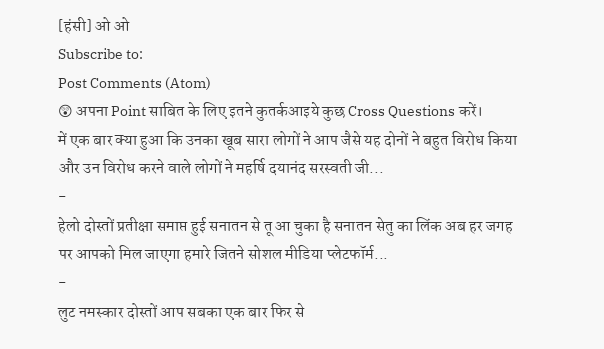[हंसी] ओ ओ
Subscribe to:
Post Comments (Atom)
😲 अपना Point साबित के लिए इतने कुतर्कआइये कुछ Cross Questions करें।
में एक बार क्या हुआ कि उनका खूब सारा लोगों ने आप जैसे यह दोनों ने बहुत विरोध किया और उन विरोध करने वाले लोगों ने महर्षि दयानंद सरस्वती जी...
-
हेलो दोस्तों प्रतीक्षा समाप्त हुई सनातन से तू आ चुका है सनातन सेतु का लिंक अब हर जगह पर आपको मिल जाएगा हमारे जितने सोशल मीडिया प्लेटफॉर्म...
-
लुट नमस्कार दोस्तों आप सबका एक बार फिर से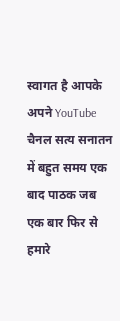स्वागत है आपके अपने YouTube चैनल सत्य सनातन में बहुत समय एक बाद पाठक जब एक बार फिर से हमारे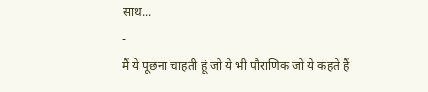साथ...
-
मैं ये पूछना चाहती हूं जो ये भी पौराणिक जो ये कहते हैं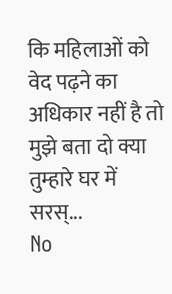कि महिलाओं को वेद पढ़ने का अधिकार नहीं है तो मुझे बता दो क्या तुम्हारे घर में सरस्...
No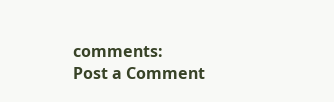comments:
Post a Comment